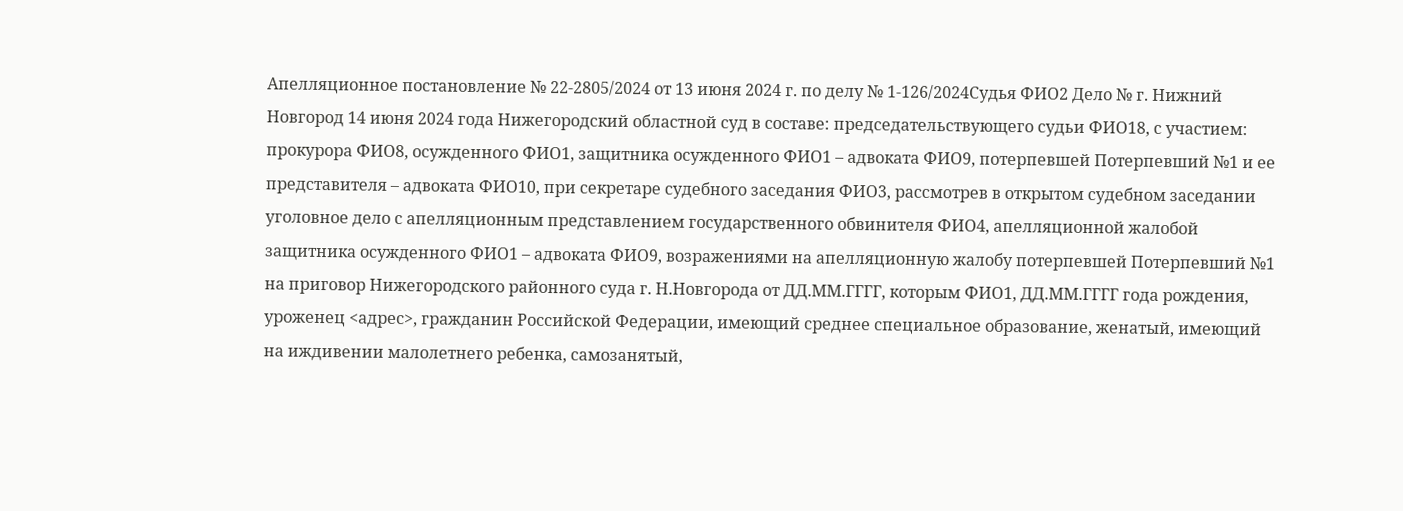Апелляционное постановление № 22-2805/2024 от 13 июня 2024 г. по делу № 1-126/2024Судья ФИО2 Дело № г. Нижний Новгород 14 июня 2024 года Нижегородский областной суд в составе: председательствующего судьи ФИО18, с участием: прокурора ФИО8, осужденного ФИО1, защитника осужденного ФИО1 – адвоката ФИО9, потерпевшей Потерпевший №1 и ее представителя – адвоката ФИО10, при секретаре судебного заседания ФИО3, рассмотрев в открытом судебном заседании уголовное дело с апелляционным представлением государственного обвинителя ФИО4, апелляционной жалобой защитника осужденного ФИО1 – адвоката ФИО9, возражениями на апелляционную жалобу потерпевшей Потерпевший №1 на приговор Нижегородского районного суда г. Н.Новгорода от ДД.ММ.ГГГГ, которым ФИО1, ДД.ММ.ГГГГ года рождения, уроженец <адрес>, гражданин Российской Федерации, имеющий среднее специальное образование, женатый, имеющий на иждивении малолетнего ребенка, самозанятый,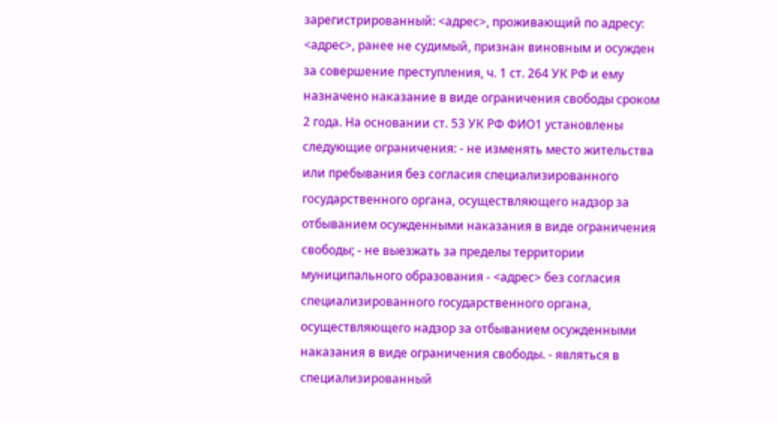зарегистрированный: <адрес>, проживающий по адресу: <адрес>, ранее не судимый, признан виновным и осужден за совершение преступления, ч. 1 ст. 264 УК РФ и ему назначено наказание в виде ограничения свободы сроком 2 года. На основании ст. 53 УК РФ ФИО1 установлены следующие ограничения: - не изменять место жительства или пребывания без согласия специализированного государственного органа, осуществляющего надзор за отбыванием осужденными наказания в виде ограничения свободы; - не выезжать за пределы территории муниципального образования - <адрес> без согласия специализированного государственного органа, осуществляющего надзор за отбыванием осужденными наказания в виде ограничения свободы. - являться в специализированный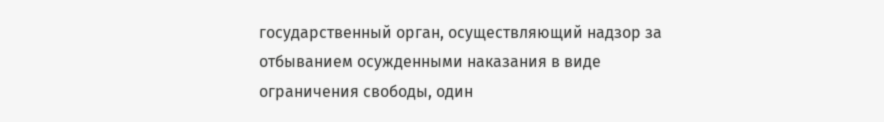государственный орган, осуществляющий надзор за отбыванием осужденными наказания в виде ограничения свободы, один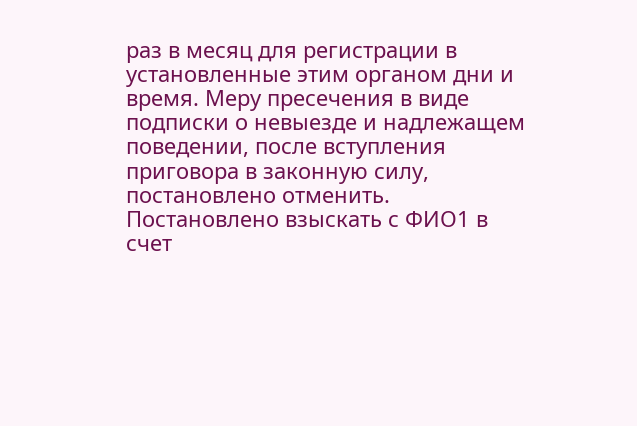раз в месяц для регистрации в установленные этим органом дни и время. Меру пресечения в виде подписки о невыезде и надлежащем поведении, после вступления приговора в законную силу, постановлено отменить. Постановлено взыскать с ФИО1 в счет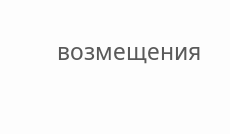возмещения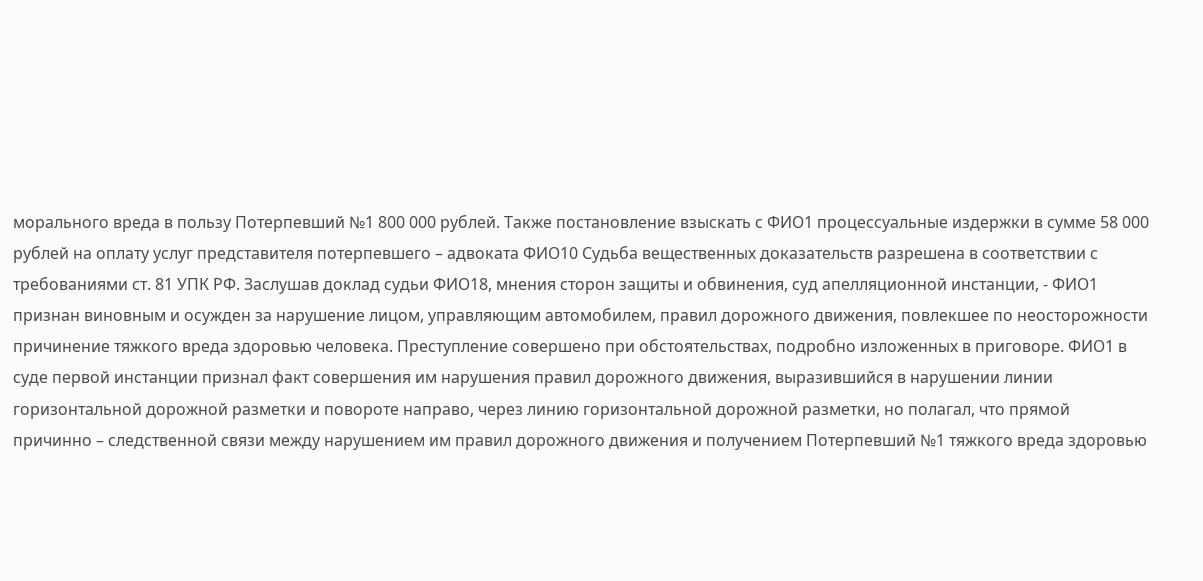морального вреда в пользу Потерпевший №1 800 000 рублей. Также постановление взыскать с ФИО1 процессуальные издержки в сумме 58 000 рублей на оплату услуг представителя потерпевшего – адвоката ФИО10 Судьба вещественных доказательств разрешена в соответствии с требованиями ст. 81 УПК РФ. Заслушав доклад судьи ФИО18, мнения сторон защиты и обвинения, суд апелляционной инстанции, - ФИО1 признан виновным и осужден за нарушение лицом, управляющим автомобилем, правил дорожного движения, повлекшее по неосторожности причинение тяжкого вреда здоровью человека. Преступление совершено при обстоятельствах, подробно изложенных в приговоре. ФИО1 в суде первой инстанции признал факт совершения им нарушения правил дорожного движения, выразившийся в нарушении линии горизонтальной дорожной разметки и повороте направо, через линию горизонтальной дорожной разметки, но полагал, что прямой причинно – следственной связи между нарушением им правил дорожного движения и получением Потерпевший №1 тяжкого вреда здоровью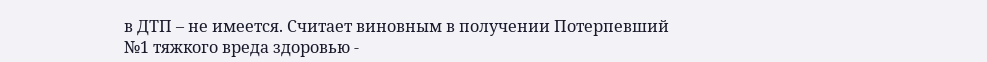в ДТП – не имеется. Считает виновным в получении Потерпевший №1 тяжкого вреда здоровью -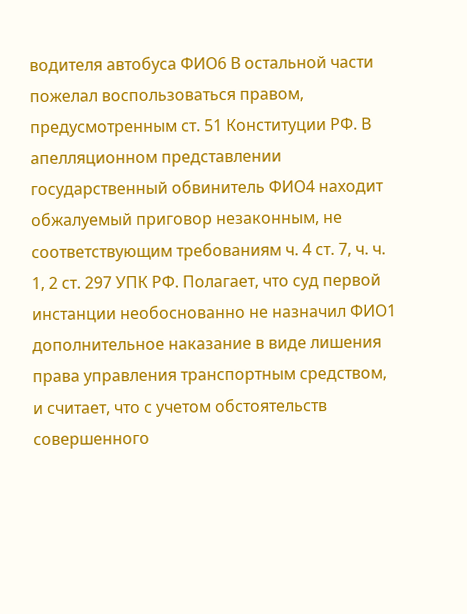водителя автобуса ФИО6 В остальной части пожелал воспользоваться правом, предусмотренным ст. 51 Конституции РФ. В апелляционном представлении государственный обвинитель ФИО4 находит обжалуемый приговор незаконным, не соответствующим требованиям ч. 4 ст. 7, ч. ч. 1, 2 ст. 297 УПК РФ. Полагает, что суд первой инстанции необоснованно не назначил ФИО1 дополнительное наказание в виде лишения права управления транспортным средством, и считает, что с учетом обстоятельств совершенного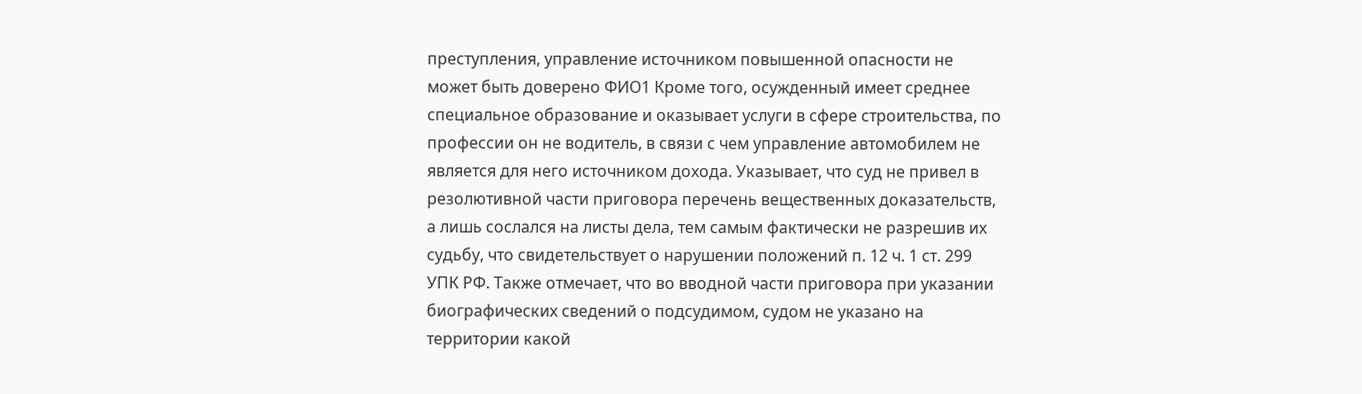преступления, управление источником повышенной опасности не может быть доверено ФИО1 Кроме того, осужденный имеет среднее специальное образование и оказывает услуги в сфере строительства, по профессии он не водитель, в связи с чем управление автомобилем не является для него источником дохода. Указывает, что суд не привел в резолютивной части приговора перечень вещественных доказательств, а лишь сослался на листы дела, тем самым фактически не разрешив их судьбу, что свидетельствует о нарушении положений п. 12 ч. 1 ст. 299 УПК РФ. Также отмечает, что во вводной части приговора при указании биографических сведений о подсудимом, судом не указано на территории какой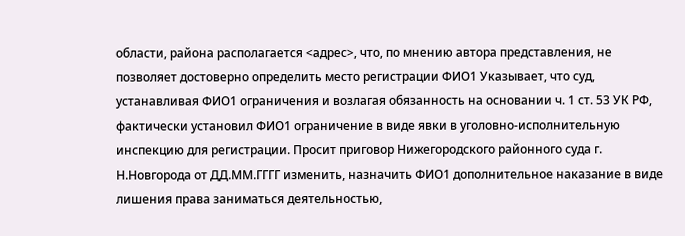области, района располагается <адрес>, что, по мнению автора представления, не позволяет достоверно определить место регистрации ФИО1 Указывает, что суд, устанавливая ФИО1 ограничения и возлагая обязанность на основании ч. 1 ст. 53 УК РФ, фактически установил ФИО1 ограничение в виде явки в уголовно-исполнительную инспекцию для регистрации. Просит приговор Нижегородского районного суда г. Н.Новгорода от ДД.ММ.ГГГГ изменить, назначить ФИО1 дополнительное наказание в виде лишения права заниматься деятельностью,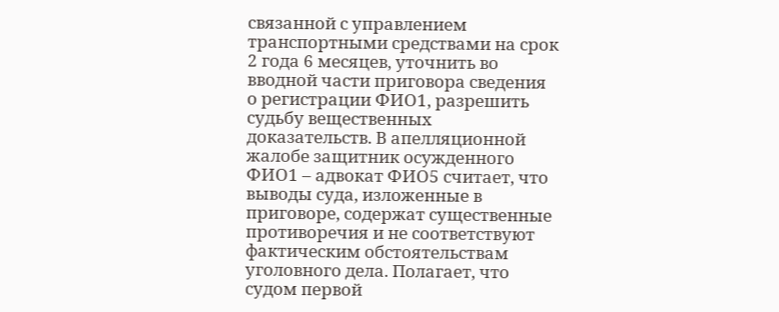связанной с управлением транспортными средствами на срок 2 года 6 месяцев, уточнить во вводной части приговора сведения о регистрации ФИО1, разрешить судьбу вещественных доказательств. В апелляционной жалобе защитник осужденного ФИО1 – адвокат ФИО5 считает, что выводы суда, изложенные в приговоре, содержат существенные противоречия и не соответствуют фактическим обстоятельствам уголовного дела. Полагает, что судом первой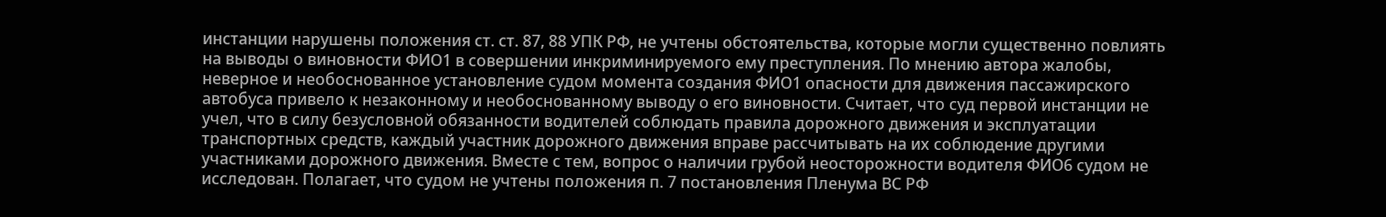инстанции нарушены положения ст. ст. 87, 88 УПК РФ, не учтены обстоятельства, которые могли существенно повлиять на выводы о виновности ФИО1 в совершении инкриминируемого ему преступления. По мнению автора жалобы, неверное и необоснованное установление судом момента создания ФИО1 опасности для движения пассажирского автобуса привело к незаконному и необоснованному выводу о его виновности. Считает, что суд первой инстанции не учел, что в силу безусловной обязанности водителей соблюдать правила дорожного движения и эксплуатации транспортных средств, каждый участник дорожного движения вправе рассчитывать на их соблюдение другими участниками дорожного движения. Вместе с тем, вопрос о наличии грубой неосторожности водителя ФИО6 судом не исследован. Полагает, что судом не учтены положения п. 7 постановления Пленума ВС РФ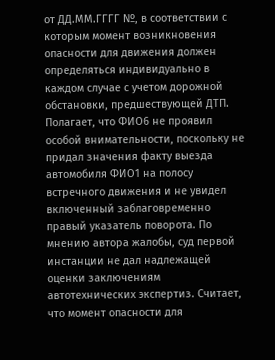от ДД.ММ.ГГГГ №, в соответствии с которым момент возникновения опасности для движения должен определяться индивидуально в каждом случае с учетом дорожной обстановки, предшествующей ДТП. Полагает, что ФИО6 не проявил особой внимательности, поскольку не придал значения факту выезда автомобиля ФИО1 на полосу встречного движения и не увидел включенный заблаговременно правый указатель поворота. По мнению автора жалобы, суд первой инстанции не дал надлежащей оценки заключениям автотехнических экспертиз. Считает, что момент опасности для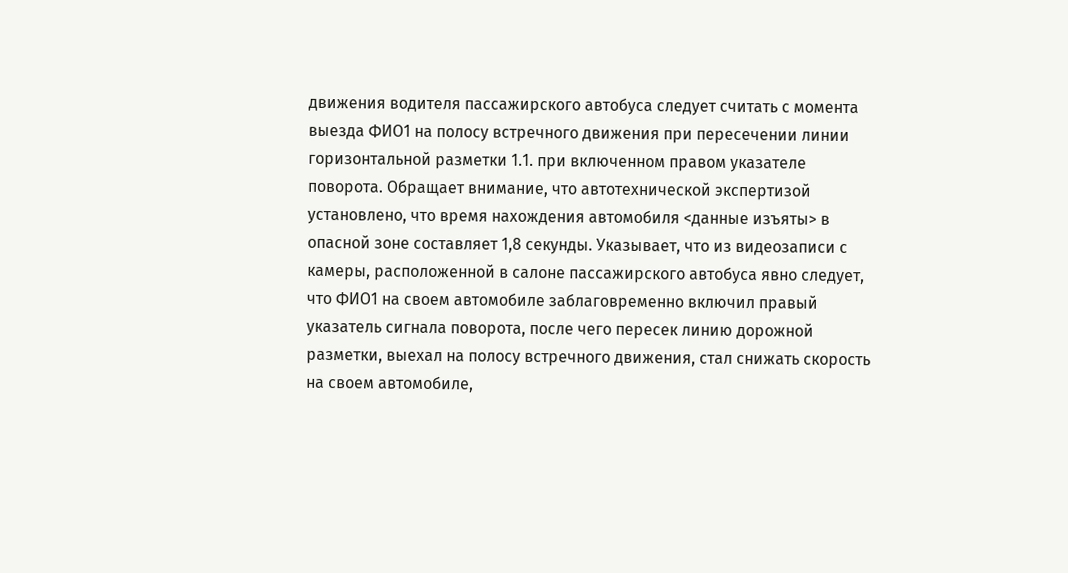движения водителя пассажирского автобуса следует считать с момента выезда ФИО1 на полосу встречного движения при пересечении линии горизонтальной разметки 1.1. при включенном правом указателе поворота. Обращает внимание, что автотехнической экспертизой установлено, что время нахождения автомобиля <данные изъяты> в опасной зоне составляет 1,8 секунды. Указывает, что из видеозаписи с камеры, расположенной в салоне пассажирского автобуса явно следует, что ФИО1 на своем автомобиле заблаговременно включил правый указатель сигнала поворота, после чего пересек линию дорожной разметки, выехал на полосу встречного движения, стал снижать скорость на своем автомобиле,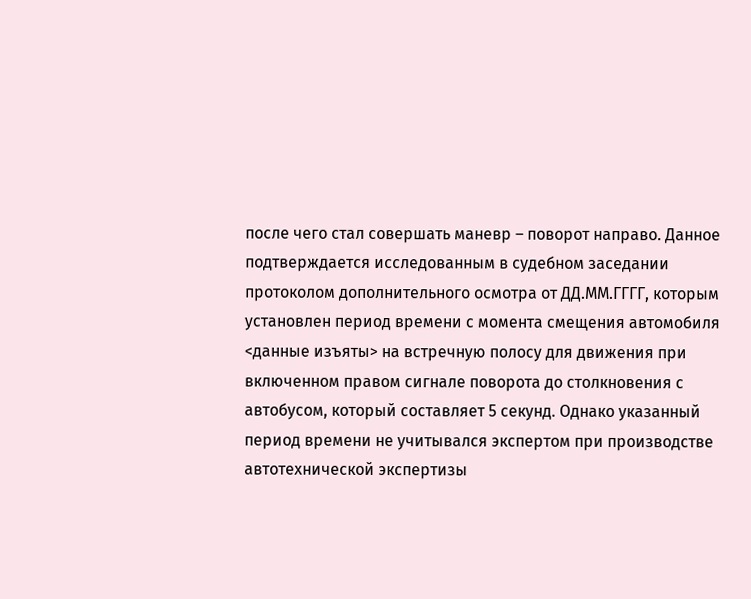после чего стал совершать маневр – поворот направо. Данное подтверждается исследованным в судебном заседании протоколом дополнительного осмотра от ДД.ММ.ГГГГ, которым установлен период времени с момента смещения автомобиля <данные изъяты> на встречную полосу для движения при включенном правом сигнале поворота до столкновения с автобусом, который составляет 5 секунд. Однако указанный период времени не учитывался экспертом при производстве автотехнической экспертизы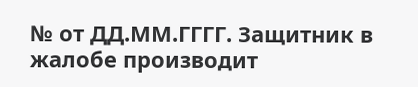№ от ДД.ММ.ГГГГ. Защитник в жалобе производит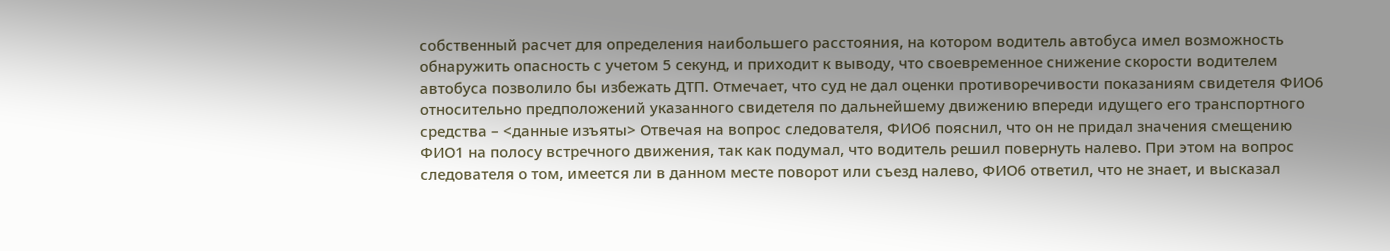собственный расчет для определения наибольшего расстояния, на котором водитель автобуса имел возможность обнаружить опасность с учетом 5 секунд, и приходит к выводу, что своевременное снижение скорости водителем автобуса позволило бы избежать ДТП. Отмечает, что суд не дал оценки противоречивости показаниям свидетеля ФИО6 относительно предположений указанного свидетеля по дальнейшему движению впереди идущего его транспортного средства – <данные изъяты> Отвечая на вопрос следователя, ФИО6 пояснил, что он не придал значения смещению ФИО1 на полосу встречного движения, так как подумал, что водитель решил повернуть налево. При этом на вопрос следователя о том, имеется ли в данном месте поворот или съезд налево, ФИО6 ответил, что не знает, и высказал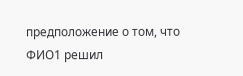предположение о том, что ФИО1 решил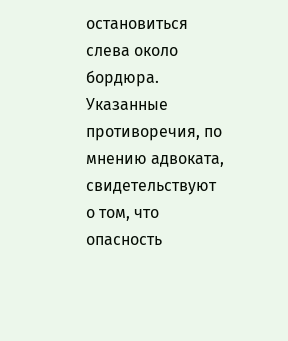остановиться слева около бордюра. Указанные противоречия, по мнению адвоката, свидетельствуют о том, что опасность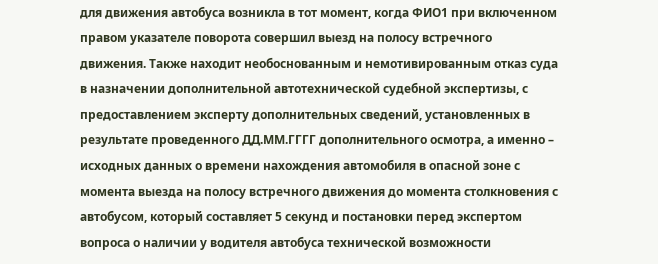для движения автобуса возникла в тот момент, когда ФИО1 при включенном правом указателе поворота совершил выезд на полосу встречного движения. Также находит необоснованным и немотивированным отказ суда в назначении дополнительной автотехнической судебной экспертизы, с предоставлением эксперту дополнительных сведений, установленных в результате проведенного ДД.ММ.ГГГГ дополнительного осмотра, а именно – исходных данных о времени нахождения автомобиля в опасной зоне с момента выезда на полосу встречного движения до момента столкновения с автобусом, который составляет 5 секунд и постановки перед экспертом вопроса о наличии у водителя автобуса технической возможности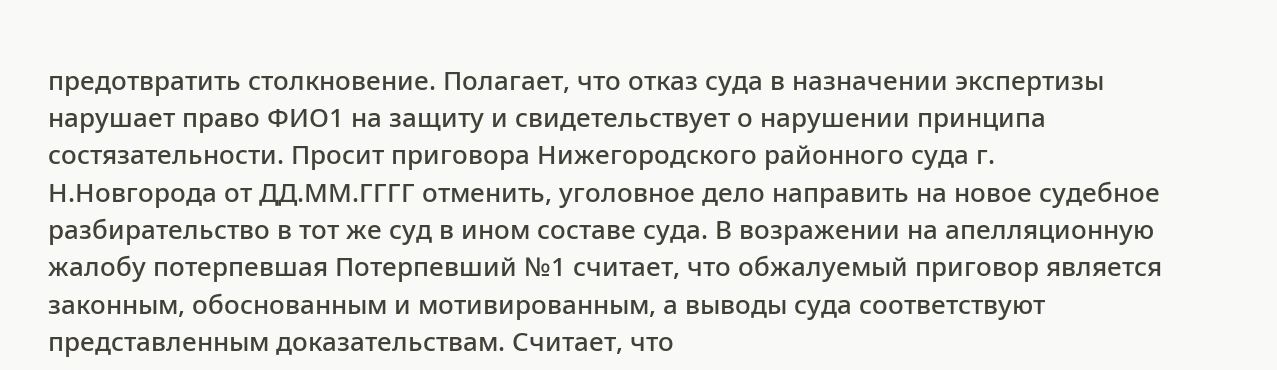предотвратить столкновение. Полагает, что отказ суда в назначении экспертизы нарушает право ФИО1 на защиту и свидетельствует о нарушении принципа состязательности. Просит приговора Нижегородского районного суда г. Н.Новгорода от ДД.ММ.ГГГГ отменить, уголовное дело направить на новое судебное разбирательство в тот же суд в ином составе суда. В возражении на апелляционную жалобу потерпевшая Потерпевший №1 считает, что обжалуемый приговор является законным, обоснованным и мотивированным, а выводы суда соответствуют представленным доказательствам. Считает, что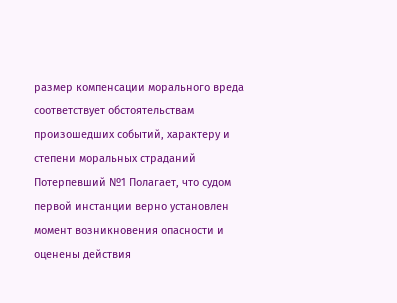размер компенсации морального вреда соответствует обстоятельствам произошедших событий, характеру и степени моральных страданий Потерпевший №1 Полагает, что судом первой инстанции верно установлен момент возникновения опасности и оценены действия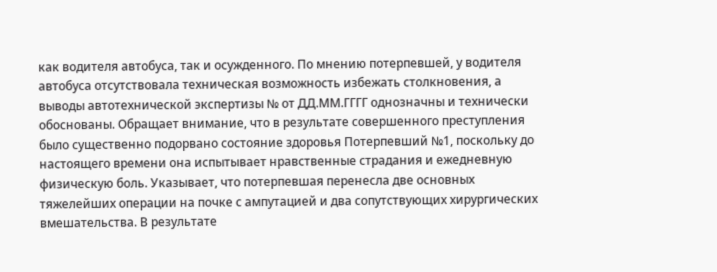как водителя автобуса, так и осужденного. По мнению потерпевшей, у водителя автобуса отсутствовала техническая возможность избежать столкновения, а выводы автотехнической экспертизы № от ДД.ММ.ГГГГ однозначны и технически обоснованы. Обращает внимание, что в результате совершенного преступления было существенно подорвано состояние здоровья Потерпевший №1, поскольку до настоящего времени она испытывает нравственные страдания и ежедневную физическую боль. Указывает, что потерпевшая перенесла две основных тяжелейших операции на почке с ампутацией и два сопутствующих хирургических вмешательства. В результате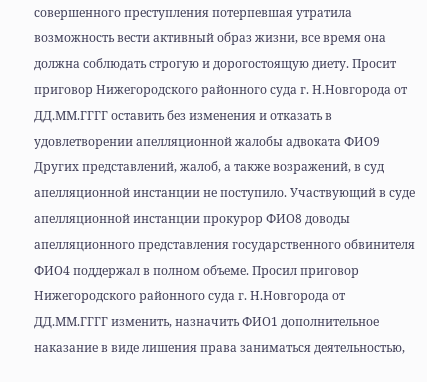совершенного преступления потерпевшая утратила возможность вести активный образ жизни, все время она должна соблюдать строгую и дорогостоящую диету. Просит приговор Нижегородского районного суда г. Н.Новгорода от ДД.ММ.ГГГГ оставить без изменения и отказать в удовлетворении апелляционной жалобы адвоката ФИО9 Других представлений, жалоб, а также возражений, в суд апелляционной инстанции не поступило. Участвующий в суде апелляционной инстанции прокурор ФИО8 доводы апелляционного представления государственного обвинителя ФИО4 поддержал в полном объеме. Просил приговор Нижегородского районного суда г. Н.Новгорода от ДД.ММ.ГГГГ изменить, назначить ФИО1 дополнительное наказание в виде лишения права заниматься деятельностью,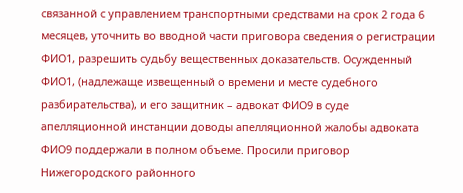связанной с управлением транспортными средствами на срок 2 года 6 месяцев, уточнить во вводной части приговора сведения о регистрации ФИО1, разрешить судьбу вещественных доказательств. Осужденный ФИО1, (надлежаще извещенный о времени и месте судебного разбирательства), и его защитник – адвокат ФИО9 в суде апелляционной инстанции доводы апелляционной жалобы адвоката ФИО9 поддержали в полном объеме. Просили приговор Нижегородского районного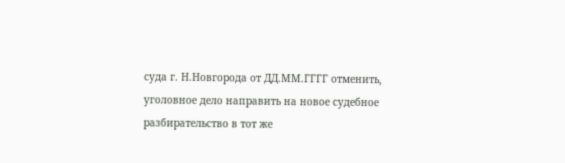суда г. Н.Новгорода от ДД.ММ.ГГГГ отменить, уголовное дело направить на новое судебное разбирательство в тот же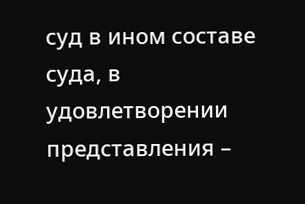суд в ином составе суда, в удовлетворении представления –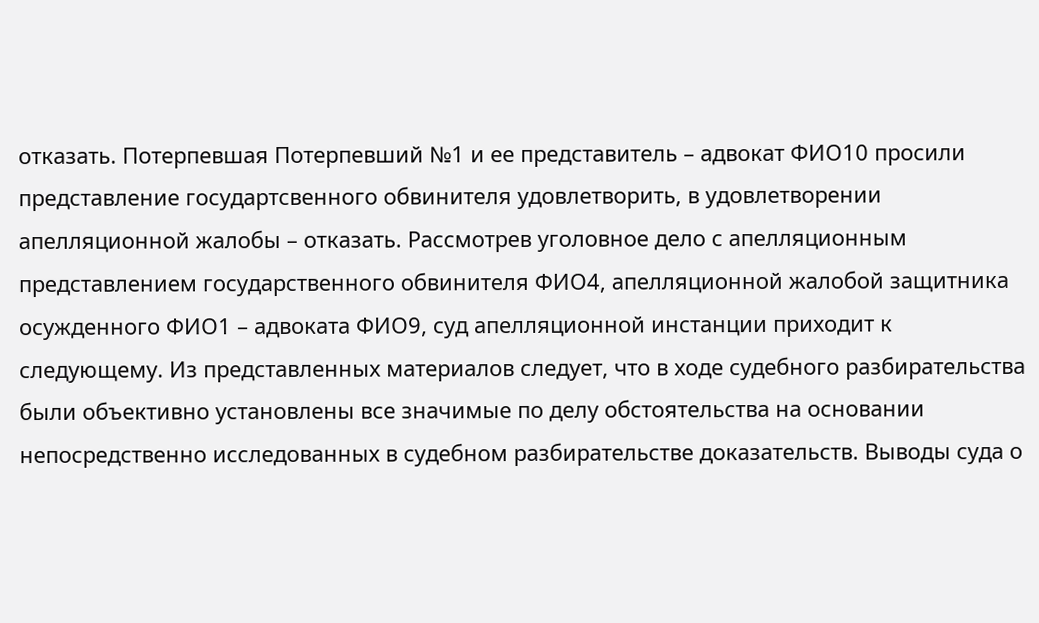отказать. Потерпевшая Потерпевший №1 и ее представитель – адвокат ФИО10 просили представление государтсвенного обвинителя удовлетворить, в удовлетворении апелляционной жалобы – отказать. Рассмотрев уголовное дело с апелляционным представлением государственного обвинителя ФИО4, апелляционной жалобой защитника осужденного ФИО1 – адвоката ФИО9, суд апелляционной инстанции приходит к следующему. Из представленных материалов следует, что в ходе судебного разбирательства были объективно установлены все значимые по делу обстоятельства на основании непосредственно исследованных в судебном разбирательстве доказательств. Выводы суда о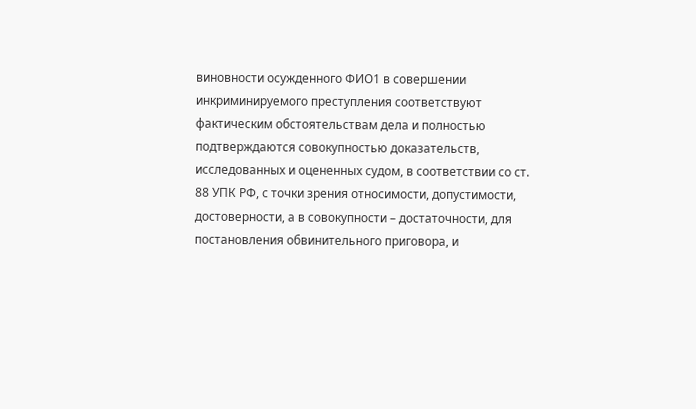виновности осужденного ФИО1 в совершении инкриминируемого преступления соответствуют фактическим обстоятельствам дела и полностью подтверждаются совокупностью доказательств, исследованных и оцененных судом, в соответствии со ст. 88 УПК РФ, с точки зрения относимости, допустимости, достоверности, а в совокупности – достаточности, для постановления обвинительного приговора, и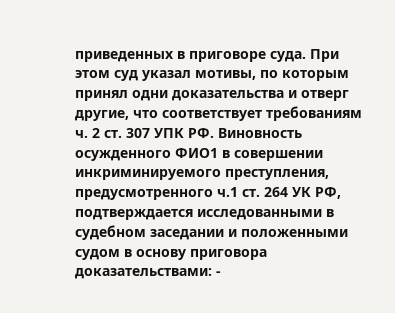приведенных в приговоре суда. При этом суд указал мотивы, по которым принял одни доказательства и отверг другие, что соответствует требованиям ч. 2 ст. 307 УПК РФ. Виновность осужденного ФИО1 в совершении инкриминируемого преступления, предусмотренного ч.1 ст. 264 УК РФ, подтверждается исследованными в судебном заседании и положенными судом в основу приговора доказательствами: -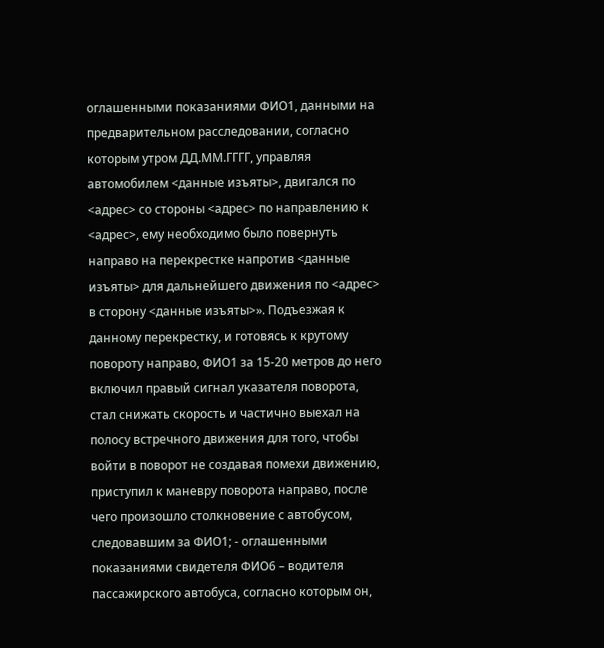оглашенными показаниями ФИО1, данными на предварительном расследовании, согласно которым утром ДД.ММ.ГГГГ, управляя автомобилем <данные изъяты>, двигался по <адрес> со стороны <адрес> по направлению к <адрес>, ему необходимо было повернуть направо на перекрестке напротив <данные изъяты> для дальнейшего движения по <адрес> в сторону <данные изъяты>». Подъезжая к данному перекрестку, и готовясь к крутому повороту направо, ФИО1 за 15-20 метров до него включил правый сигнал указателя поворота, стал снижать скорость и частично выехал на полосу встречного движения для того, чтобы войти в поворот не создавая помехи движению, приступил к маневру поворота направо, после чего произошло столкновение с автобусом, следовавшим за ФИО1; - оглашенными показаниями свидетеля ФИО6 – водителя пассажирского автобуса, согласно которым он,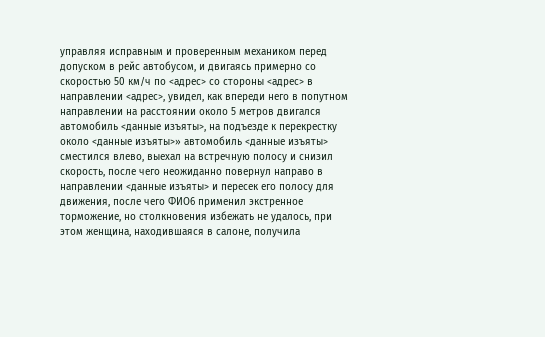управляя исправным и проверенным механиком перед допуском в рейс автобусом, и двигаясь примерно со скоростью 50 км/ч по <адрес> со стороны <адрес> в направлении <адрес>, увидел, как впереди него в попутном направлении на расстоянии около 5 метров двигался автомобиль <данные изъяты>, на подъезде к перекрестку около <данные изъяты>» автомобиль <данные изъяты> сместился влево, выехал на встречную полосу и снизил скорость, после чего неожиданно повернул направо в направлении <данные изъяты> и пересек его полосу для движения, после чего ФИО6 применил экстренное торможение, но столкновения избежать не удалось, при этом женщина, находившаяся в салоне, получила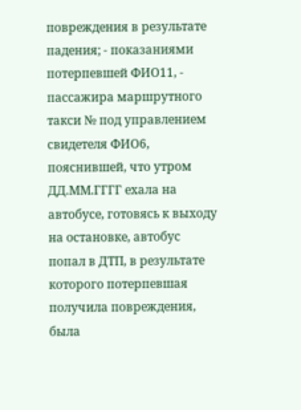повреждения в результате падения; - показаниями потерпевшей ФИО11, - пассажира маршрутного такси № под управлением свидетеля ФИО6, пояснившей, что утром ДД.ММ.ГГГГ ехала на автобусе, готовясь к выходу на остановке, автобус попал в ДТП, в результате которого потерпевшая получила повреждения, была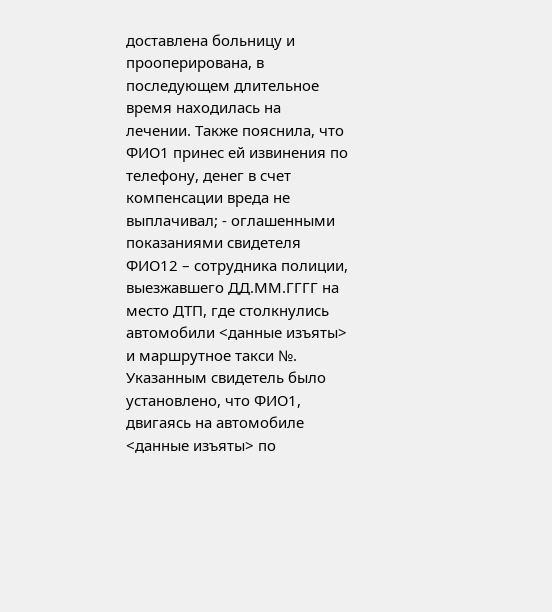доставлена больницу и прооперирована, в последующем длительное время находилась на лечении. Также пояснила, что ФИО1 принес ей извинения по телефону, денег в счет компенсации вреда не выплачивал; - оглашенными показаниями свидетеля ФИО12 – сотрудника полиции, выезжавшего ДД.ММ.ГГГГ на место ДТП, где столкнулись автомобили <данные изъяты> и маршрутное такси №. Указанным свидетель было установлено, что ФИО1, двигаясь на автомобиле <данные изъяты> по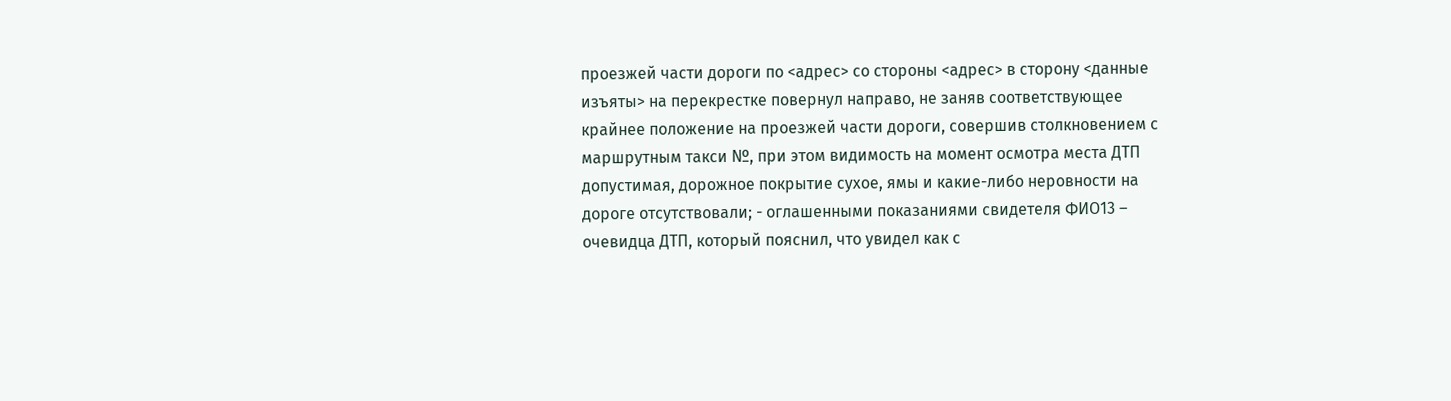проезжей части дороги по <адрес> со стороны <адрес> в сторону <данные изъяты> на перекрестке повернул направо, не заняв соответствующее крайнее положение на проезжей части дороги, совершив столкновением с маршрутным такси №, при этом видимость на момент осмотра места ДТП допустимая, дорожное покрытие сухое, ямы и какие-либо неровности на дороге отсутствовали; - оглашенными показаниями свидетеля ФИО13 – очевидца ДТП, который пояснил, что увидел как с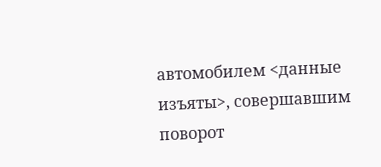автомобилем <данные изъяты>, совершавшим поворот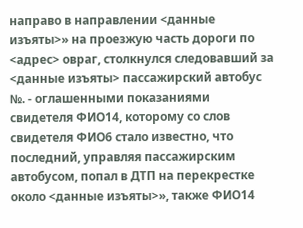направо в направлении <данные изъяты>» на проезжую часть дороги по <адрес> овраг, столкнулся следовавший за <данные изъяты> пассажирский автобус №. - оглашенными показаниями свидетеля ФИО14, которому со слов свидетеля ФИО6 стало известно, что последний, управляя пассажирским автобусом, попал в ДТП на перекрестке около <данные изъяты>», также ФИО14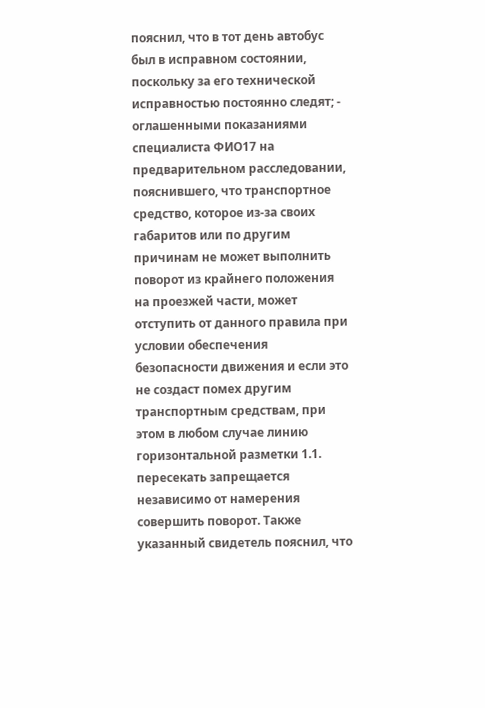пояснил, что в тот день автобус был в исправном состоянии, поскольку за его технической исправностью постоянно следят; - оглашенными показаниями специалиста ФИО17 на предварительном расследовании, пояснившего, что транспортное средство, которое из-за своих габаритов или по другим причинам не может выполнить поворот из крайнего положения на проезжей части, может отступить от данного правила при условии обеспечения безопасности движения и если это не создаст помех другим транспортным средствам, при этом в любом случае линию горизонтальной разметки 1.1. пересекать запрещается независимо от намерения совершить поворот. Также указанный свидетель пояснил, что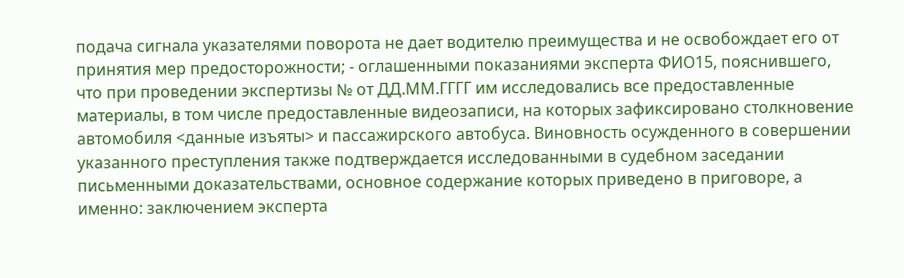подача сигнала указателями поворота не дает водителю преимущества и не освобождает его от принятия мер предосторожности; - оглашенными показаниями эксперта ФИО15, пояснившего, что при проведении экспертизы № от ДД.ММ.ГГГГ им исследовались все предоставленные материалы, в том числе предоставленные видеозаписи, на которых зафиксировано столкновение автомобиля <данные изъяты> и пассажирского автобуса. Виновность осужденного в совершении указанного преступления также подтверждается исследованными в судебном заседании письменными доказательствами, основное содержание которых приведено в приговоре, а именно: заключением эксперта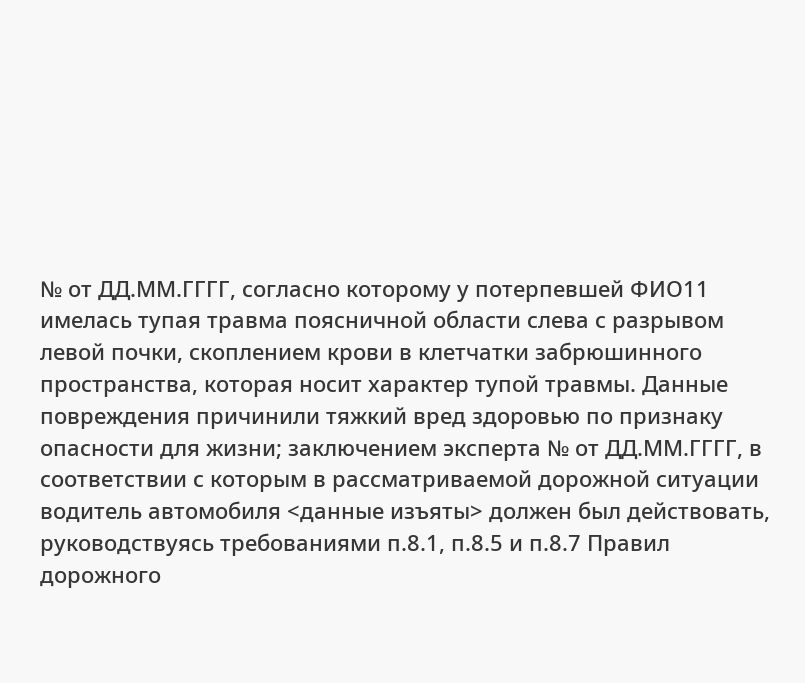№ от ДД.ММ.ГГГГ, согласно которому у потерпевшей ФИО11 имелась тупая травма поясничной области слева с разрывом левой почки, скоплением крови в клетчатки забрюшинного пространства, которая носит характер тупой травмы. Данные повреждения причинили тяжкий вред здоровью по признаку опасности для жизни; заключением эксперта № от ДД.ММ.ГГГГ, в соответствии с которым в рассматриваемой дорожной ситуации водитель автомобиля <данные изъяты> должен был действовать, руководствуясь требованиями п.8.1, п.8.5 и п.8.7 Правил дорожного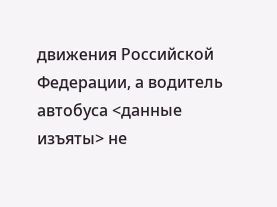движения Российской Федерации, а водитель автобуса <данные изъяты> не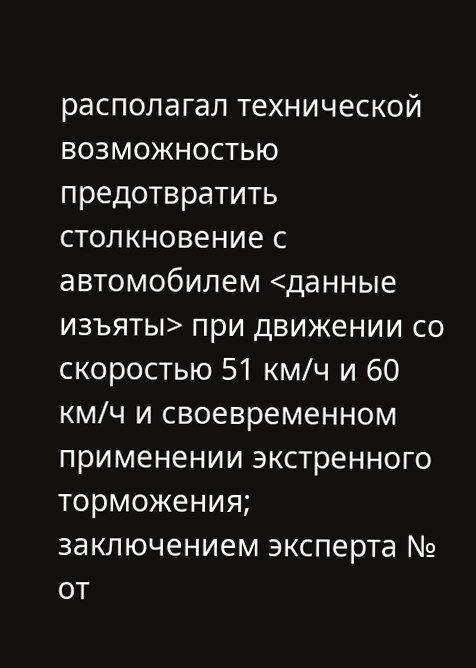располагал технической возможностью предотвратить столкновение с автомобилем <данные изъяты> при движении со скоростью 51 км/ч и 60 км/ч и своевременном применении экстренного торможения; заключением эксперта № от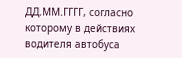ДД.ММ.ГГГГ, согласно которому в действиях водителя автобуса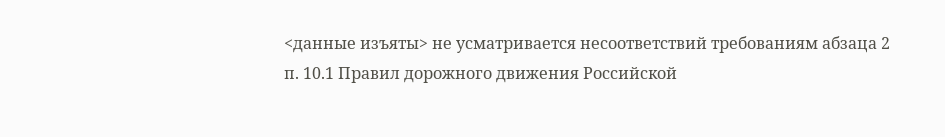<данные изъяты> не усматривается несоответствий требованиям абзаца 2 п. 10.1 Правил дорожного движения Российской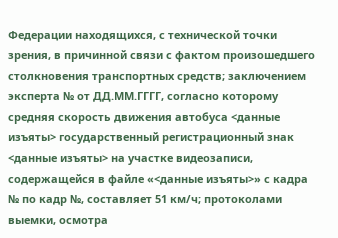Федерации находящихся, с технической точки зрения, в причинной связи с фактом произошедшего столкновения транспортных средств; заключением эксперта № от ДД.ММ.ГГГГ, согласно которому средняя скорость движения автобуса <данные изъяты> государственный регистрационный знак <данные изъяты> на участке видеозаписи, содержащейся в файле «<данные изъяты>» с кадра № по кадр №, составляет 51 км/ч; протоколами выемки, осмотра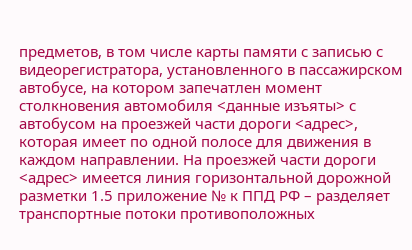предметов, в том числе карты памяти с записью с видеорегистратора, установленного в пассажирском автобусе, на котором запечатлен момент столкновения автомобиля <данные изъяты> с автобусом на проезжей части дороги <адрес>, которая имеет по одной полосе для движения в каждом направлении. На проезжей части дороги <адрес> имеется линия горизонтальной дорожной разметки 1.5 приложение № к ППД РФ – разделяет транспортные потоки противоположных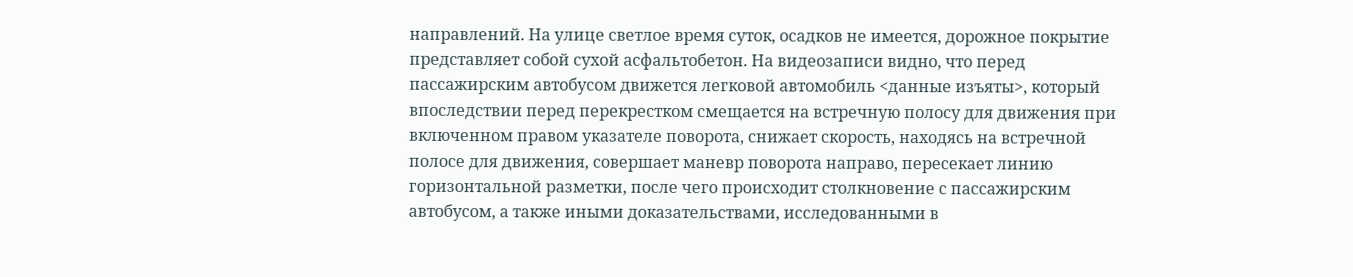направлений. На улице светлое время суток, осадков не имеется, дорожное покрытие представляет собой сухой асфальтобетон. На видеозаписи видно, что перед пассажирским автобусом движется легковой автомобиль <данные изъяты>, который впоследствии перед перекрестком смещается на встречную полосу для движения при включенном правом указателе поворота, снижает скорость, находясь на встречной полосе для движения, совершает маневр поворота направо, пересекает линию горизонтальной разметки, после чего происходит столкновение с пассажирским автобусом, а также иными доказательствами, исследованными в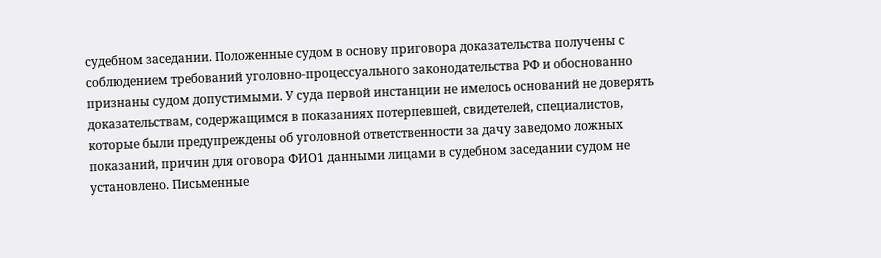судебном заседании. Положенные судом в основу приговора доказательства получены с соблюдением требований уголовно-процессуального законодательства РФ и обоснованно признаны судом допустимыми. У суда первой инстанции не имелось оснований не доверять доказательствам, содержащимся в показаниях потерпевшей, свидетелей, специалистов, которые были предупреждены об уголовной ответственности за дачу заведомо ложных показаний, причин для оговора ФИО1 данными лицами в судебном заседании судом не установлено. Письменные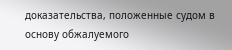доказательства, положенные судом в основу обжалуемого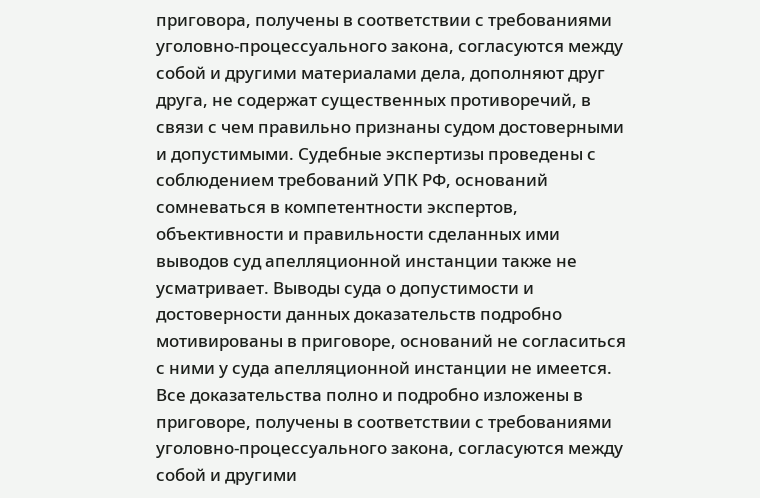приговора, получены в соответствии с требованиями уголовно-процессуального закона, согласуются между собой и другими материалами дела, дополняют друг друга, не содержат существенных противоречий, в связи с чем правильно признаны судом достоверными и допустимыми. Судебные экспертизы проведены с соблюдением требований УПК РФ, оснований сомневаться в компетентности экспертов, объективности и правильности сделанных ими выводов суд апелляционной инстанции также не усматривает. Выводы суда о допустимости и достоверности данных доказательств подробно мотивированы в приговоре, оснований не согласиться с ними у суда апелляционной инстанции не имеется. Все доказательства полно и подробно изложены в приговоре, получены в соответствии с требованиями уголовно-процессуального закона, согласуются между собой и другими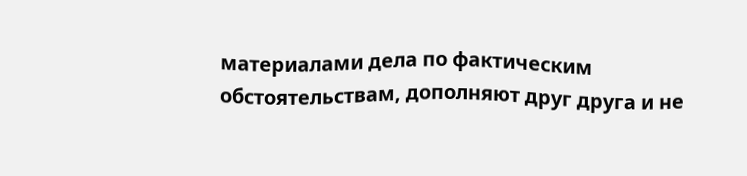материалами дела по фактическим обстоятельствам, дополняют друг друга и не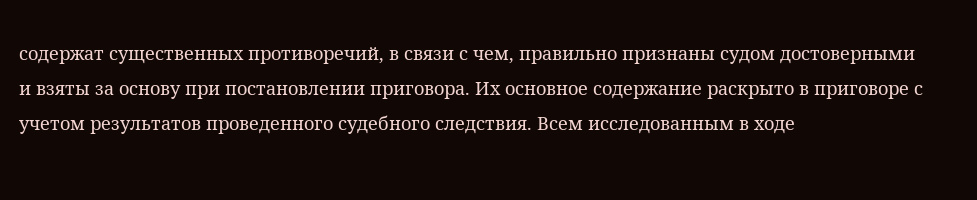содержат существенных противоречий, в связи с чем, правильно признаны судом достоверными и взяты за основу при постановлении приговора. Их основное содержание раскрыто в приговоре с учетом результатов проведенного судебного следствия. Всем исследованным в ходе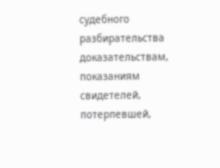судебного разбирательства доказательствам, показаниям свидетелей, потерпевшей,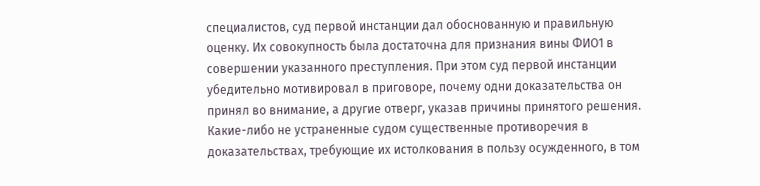специалистов, суд первой инстанции дал обоснованную и правильную оценку. Их совокупность была достаточна для признания вины ФИО1 в совершении указанного преступления. При этом суд первой инстанции убедительно мотивировал в приговоре, почему одни доказательства он принял во внимание, а другие отверг, указав причины принятого решения. Какие-либо не устраненные судом существенные противоречия в доказательствах, требующие их истолкования в пользу осужденного, в том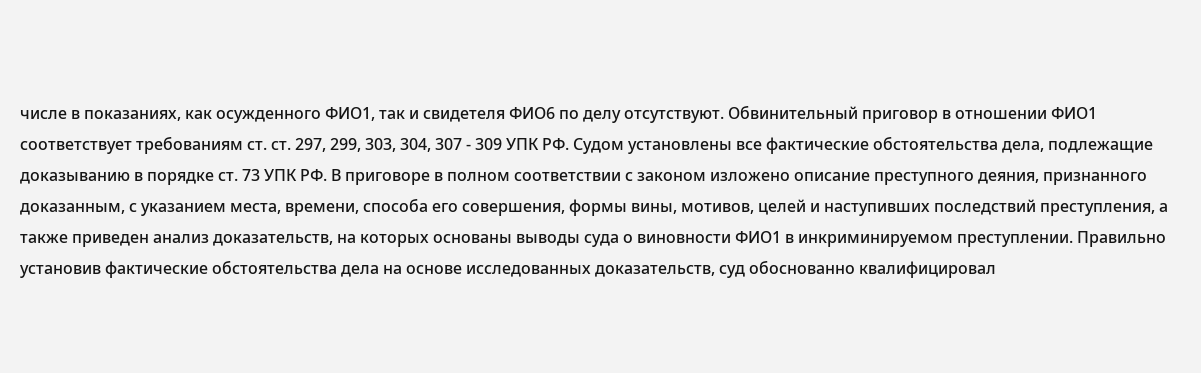числе в показаниях, как осужденного ФИО1, так и свидетеля ФИО6 по делу отсутствуют. Обвинительный приговор в отношении ФИО1 соответствует требованиям ст. ст. 297, 299, 303, 304, 307 - 309 УПК РФ. Судом установлены все фактические обстоятельства дела, подлежащие доказыванию в порядке ст. 73 УПК РФ. В приговоре в полном соответствии с законом изложено описание преступного деяния, признанного доказанным, с указанием места, времени, способа его совершения, формы вины, мотивов, целей и наступивших последствий преступления, а также приведен анализ доказательств, на которых основаны выводы суда о виновности ФИО1 в инкриминируемом преступлении. Правильно установив фактические обстоятельства дела на основе исследованных доказательств, суд обоснованно квалифицировал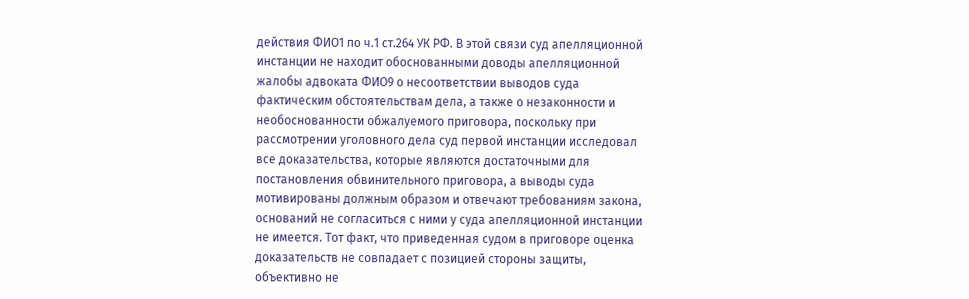действия ФИО1 по ч.1 ст.264 УК РФ. В этой связи суд апелляционной инстанции не находит обоснованными доводы апелляционной жалобы адвоката ФИО9 о несоответствии выводов суда фактическим обстоятельствам дела, а также о незаконности и необоснованности обжалуемого приговора, поскольку при рассмотрении уголовного дела суд первой инстанции исследовал все доказательства, которые являются достаточными для постановления обвинительного приговора, а выводы суда мотивированы должным образом и отвечают требованиям закона, оснований не согласиться с ними у суда апелляционной инстанции не имеется. Тот факт, что приведенная судом в приговоре оценка доказательств не совпадает с позицией стороны защиты, объективно не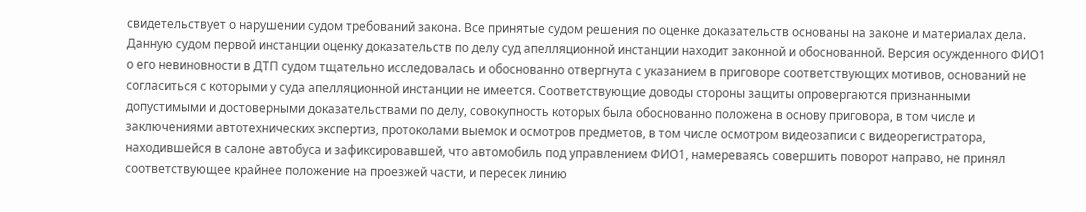свидетельствует о нарушении судом требований закона. Все принятые судом решения по оценке доказательств основаны на законе и материалах дела. Данную судом первой инстанции оценку доказательств по делу суд апелляционной инстанции находит законной и обоснованной. Версия осужденного ФИО1 о его невиновности в ДТП судом тщательно исследовалась и обоснованно отвергнута с указанием в приговоре соответствующих мотивов, оснований не согласиться с которыми у суда апелляционной инстанции не имеется. Соответствующие доводы стороны защиты опровергаются признанными допустимыми и достоверными доказательствами по делу, совокупность которых была обоснованно положена в основу приговора, в том числе и заключениями автотехнических экспертиз, протоколами выемок и осмотров предметов, в том числе осмотром видеозаписи с видеорегистратора, находившейся в салоне автобуса и зафиксировавшей, что автомобиль под управлением ФИО1, намереваясь совершить поворот направо, не принял соответствующее крайнее положение на проезжей части, и пересек линию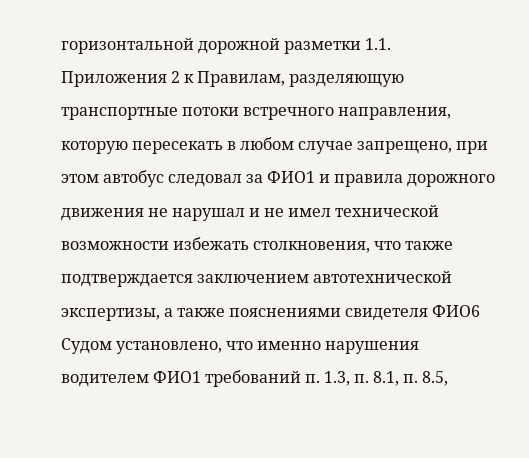горизонтальной дорожной разметки 1.1. Приложения 2 к Правилам, разделяющую транспортные потоки встречного направления, которую пересекать в любом случае запрещено, при этом автобус следовал за ФИО1 и правила дорожного движения не нарушал и не имел технической возможности избежать столкновения, что также подтверждается заключением автотехнической экспертизы, а также пояснениями свидетеля ФИО6 Судом установлено, что именно нарушения водителем ФИО1 требований п. 1.3, п. 8.1, п. 8.5,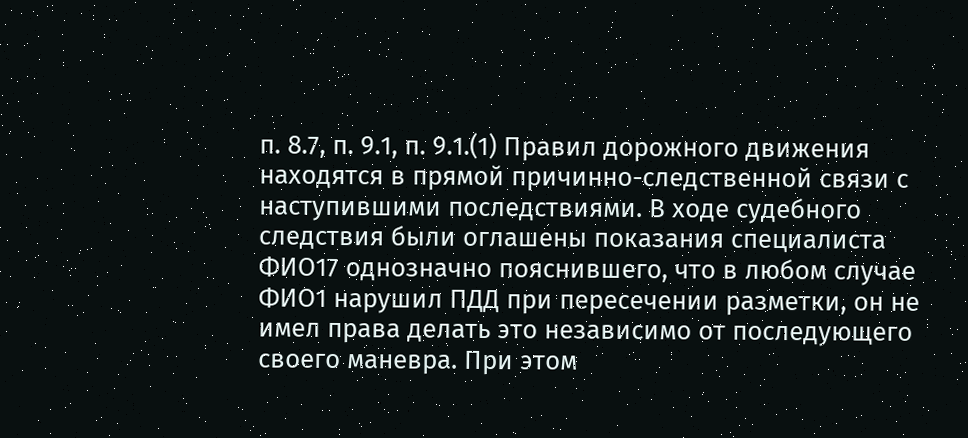п. 8.7, п. 9.1, п. 9.1.(1) Правил дорожного движения находятся в прямой причинно-следственной связи с наступившими последствиями. В ходе судебного следствия были оглашены показания специалиста ФИО17 однозначно пояснившего, что в любом случае ФИО1 нарушил ПДД при пересечении разметки, он не имел права делать это независимо от последующего своего маневра. При этом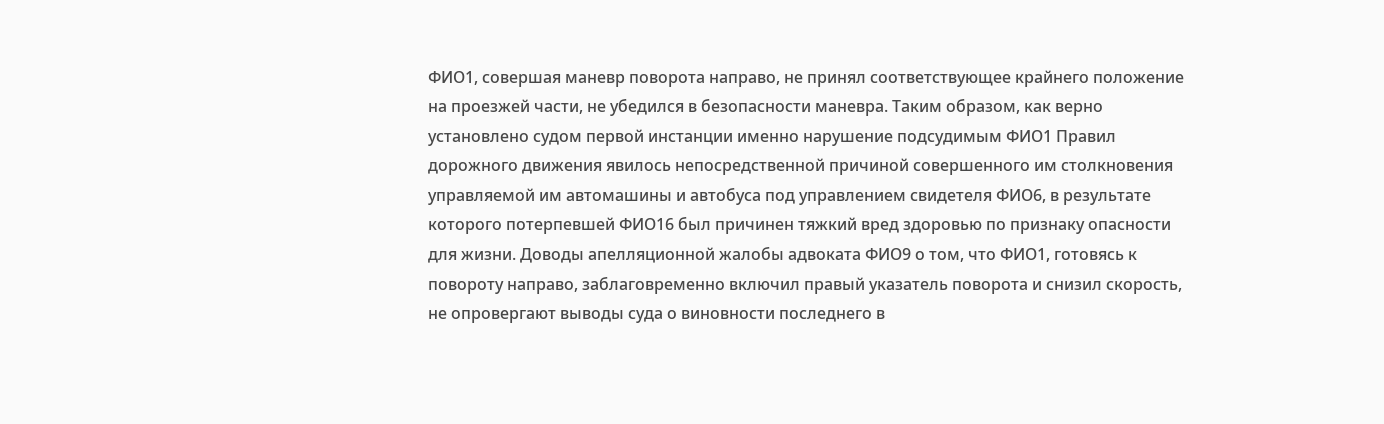ФИО1, совершая маневр поворота направо, не принял соответствующее крайнего положение на проезжей части, не убедился в безопасности маневра. Таким образом, как верно установлено судом первой инстанции именно нарушение подсудимым ФИО1 Правил дорожного движения явилось непосредственной причиной совершенного им столкновения управляемой им автомашины и автобуса под управлением свидетеля ФИО6, в результате которого потерпевшей ФИО16 был причинен тяжкий вред здоровью по признаку опасности для жизни. Доводы апелляционной жалобы адвоката ФИО9 о том, что ФИО1, готовясь к повороту направо, заблаговременно включил правый указатель поворота и снизил скорость, не опровергают выводы суда о виновности последнего в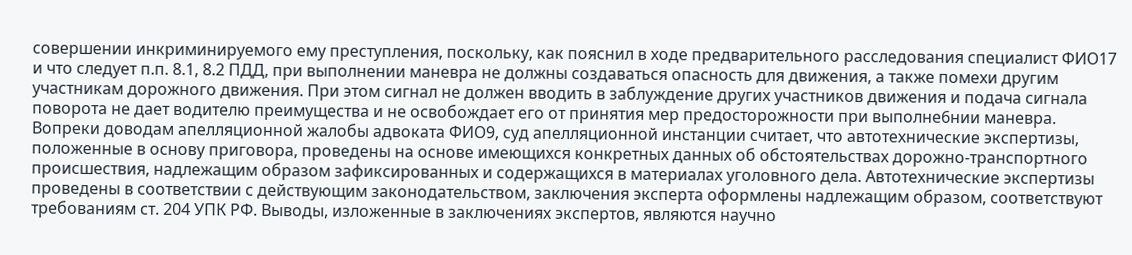совершении инкриминируемого ему преступления, поскольку, как пояснил в ходе предварительного расследования специалист ФИО17 и что следует п.п. 8.1, 8.2 ПДД, при выполнении маневра не должны создаваться опасность для движения, а также помехи другим участникам дорожного движения. При этом сигнал не должен вводить в заблуждение других участников движения и подача сигнала поворота не дает водителю преимущества и не освобождает его от принятия мер предосторожности при выполне6нии маневра. Вопреки доводам апелляционной жалобы адвоката ФИО9, суд апелляционной инстанции считает, что автотехнические экспертизы, положенные в основу приговора, проведены на основе имеющихся конкретных данных об обстоятельствах дорожно-транспортного происшествия, надлежащим образом зафиксированных и содержащихся в материалах уголовного дела. Автотехнические экспертизы проведены в соответствии с действующим законодательством, заключения эксперта оформлены надлежащим образом, соответствуют требованиям ст. 204 УПК РФ. Выводы, изложенные в заключениях экспертов, являются научно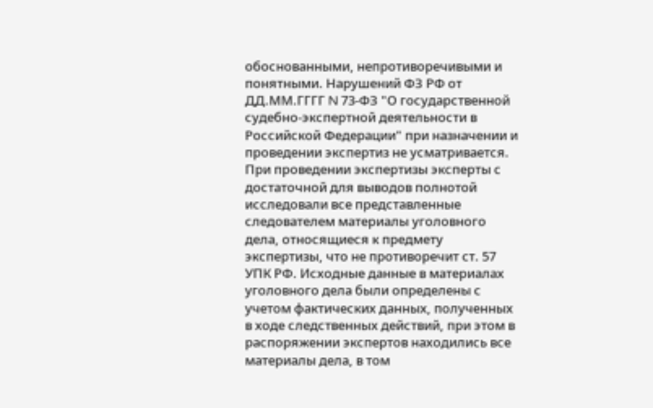обоснованными, непротиворечивыми и понятными. Нарушений ФЗ РФ от ДД.ММ.ГГГГ N 73-ФЗ "О государственной судебно-экспертной деятельности в Российской Федерации" при назначении и проведении экспертиз не усматривается. При проведении экспертизы эксперты с достаточной для выводов полнотой исследовали все представленные следователем материалы уголовного дела, относящиеся к предмету экспертизы, что не противоречит ст. 57 УПК РФ. Исходные данные в материалах уголовного дела были определены с учетом фактических данных, полученных в ходе следственных действий, при этом в распоряжении экспертов находились все материалы дела, в том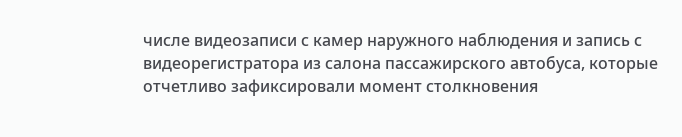числе видеозаписи с камер наружного наблюдения и запись с видеорегистратора из салона пассажирского автобуса, которые отчетливо зафиксировали момент столкновения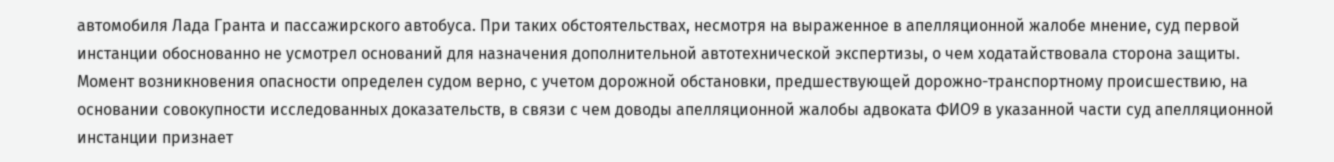автомобиля Лада Гранта и пассажирского автобуса. При таких обстоятельствах, несмотря на выраженное в апелляционной жалобе мнение, суд первой инстанции обоснованно не усмотрел оснований для назначения дополнительной автотехнической экспертизы, о чем ходатайствовала сторона защиты. Момент возникновения опасности определен судом верно, с учетом дорожной обстановки, предшествующей дорожно-транспортному происшествию, на основании совокупности исследованных доказательств, в связи с чем доводы апелляционной жалобы адвоката ФИО9 в указанной части суд апелляционной инстанции признает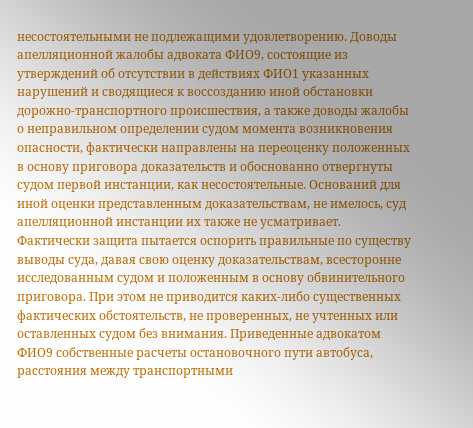несостоятельными не подлежащими удовлетворению. Доводы апелляционной жалобы адвоката ФИО9, состоящие из утверждений об отсутствии в действиях ФИО1 указанных нарушений и сводящиеся к воссозданию иной обстановки дорожно-транспортного происшествия, а также доводы жалобы о неправильном определении судом момента возникновения опасности, фактически направлены на переоценку положенных в основу приговора доказательств и обоснованно отвергнуты судом первой инстанции, как несостоятельные. Оснований для иной оценки представленным доказательствам, не имелось, суд апелляционной инстанции их также не усматривает. Фактически защита пытается оспорить правильные по существу выводы суда, давая свою оценку доказательствам, всесторонне исследованным судом и положенным в основу обвинительного приговора. При этом не приводится каких-либо существенных фактических обстоятельств, не проверенных, не учтенных или оставленных судом без внимания. Приведенные адвокатом ФИО9 собственные расчеты остановочного пути автобуса, расстояния между транспортными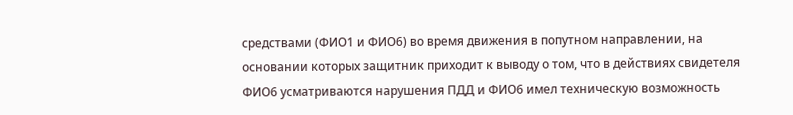средствами (ФИО1 и ФИО6) во время движения в попутном направлении, на основании которых защитник приходит к выводу о том, что в действиях свидетеля ФИО6 усматриваются нарушения ПДД и ФИО6 имел техническую возможность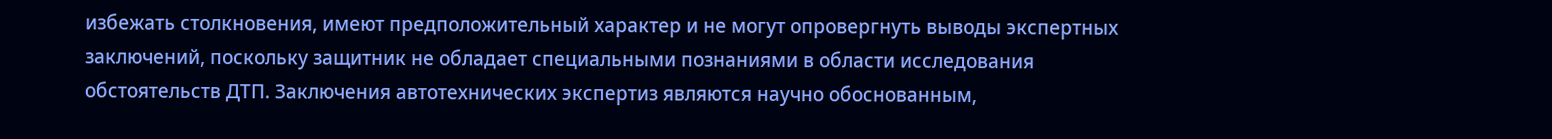избежать столкновения, имеют предположительный характер и не могут опровергнуть выводы экспертных заключений, поскольку защитник не обладает специальными познаниями в области исследования обстоятельств ДТП. Заключения автотехнических экспертиз являются научно обоснованным,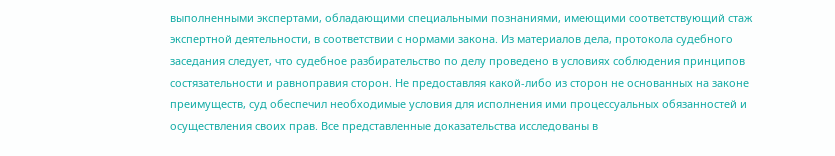выполненными экспертами, обладающими специальными познаниями, имеющими соответствующий стаж экспертной деятельности, в соответствии с нормами закона. Из материалов дела, протокола судебного заседания следует, что судебное разбирательство по делу проведено в условиях соблюдения принципов состязательности и равноправия сторон. Не предоставляя какой-либо из сторон не основанных на законе преимуществ, суд обеспечил необходимые условия для исполнения ими процессуальных обязанностей и осуществления своих прав. Все представленные доказательства исследованы в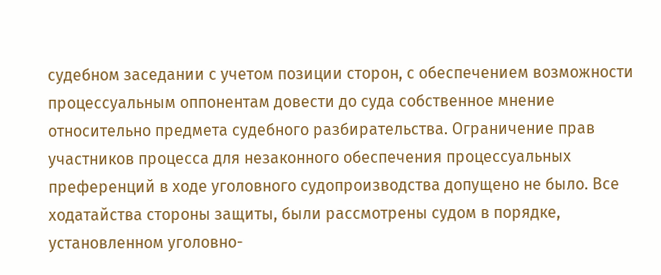судебном заседании с учетом позиции сторон, с обеспечением возможности процессуальным оппонентам довести до суда собственное мнение относительно предмета судебного разбирательства. Ограничение прав участников процесса для незаконного обеспечения процессуальных преференций в ходе уголовного судопроизводства допущено не было. Все ходатайства стороны защиты, были рассмотрены судом в порядке, установленном уголовно-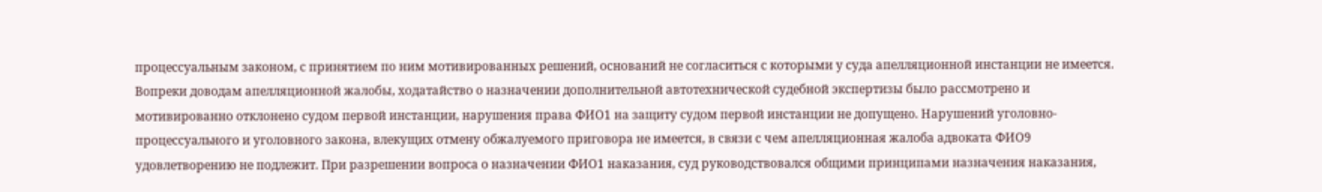процессуальным законом, с принятием по ним мотивированных решений, оснований не согласиться с которыми у суда апелляционной инстанции не имеется. Вопреки доводам апелляционной жалобы, ходатайство о назначении дополнительной автотехнической судебной экспертизы было рассмотрено и мотивированно отклонено судом первой инстанции, нарушения права ФИО1 на защиту судом первой инстанции не допущено. Нарушений уголовно-процессуального и уголовного закона, влекущих отмену обжалуемого приговора не имеется, в связи с чем апелляционная жалоба адвоката ФИО9 удовлетворению не подлежит. При разрешении вопроса о назначении ФИО1 наказания, суд руководствовался общими принципами назначения наказания,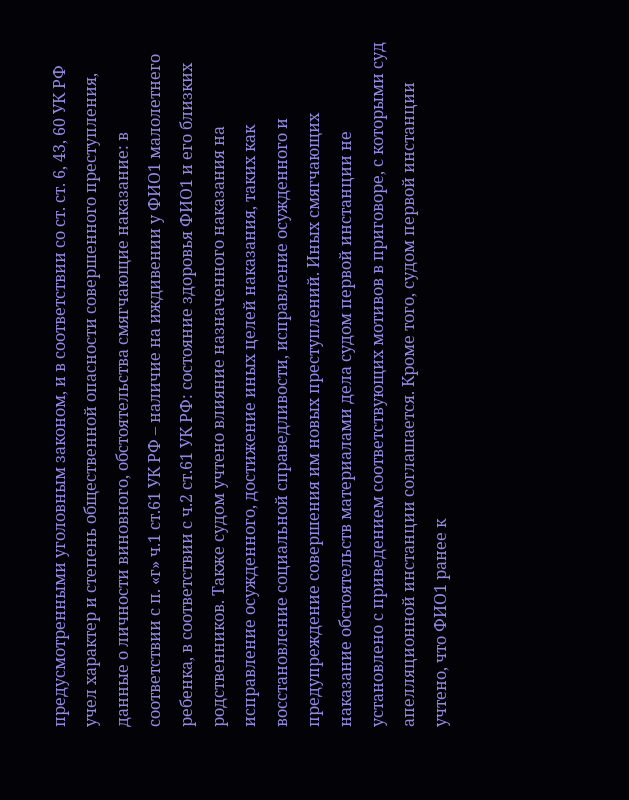предусмотренными уголовным законом, и в соответствии со ст. ст. 6, 43, 60 УК РФ учел характер и степень общественной опасности совершенного преступления, данные о личности виновного, обстоятельства смягчающие наказание: в соответствии с п. «г» ч.1 ст.61 УК РФ – наличие на иждивении у ФИО1 малолетнего ребенка, в соответствии с ч.2 ст.61 УК РФ: состояние здоровья ФИО1 и его близких родственников. Также судом учтено влияние назначенного наказания на исправление осужденного, достижение иных целей наказания, таких как восстановление социальной справедливости, исправление осужденного и предупреждение совершения им новых преступлений. Иных смягчающих наказание обстоятельств материалами дела судом первой инстанции не установлено с приведением соответствующих мотивов в приговоре, с которыми суд апелляционной инстанции соглашается. Кроме того, судом первой инстанции учтено, что ФИО1 ранее к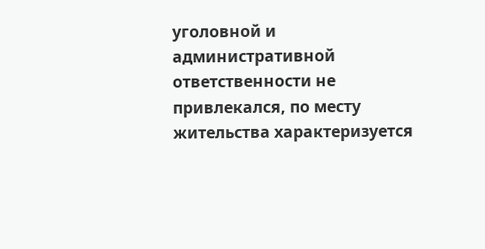уголовной и административной ответственности не привлекался, по месту жительства характеризуется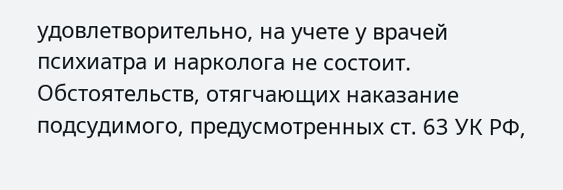удовлетворительно, на учете у врачей психиатра и нарколога не состоит. Обстоятельств, отягчающих наказание подсудимого, предусмотренных ст. 63 УК РФ,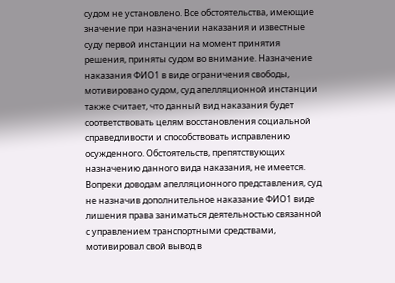судом не установлено. Все обстоятельства, имеющие значение при назначении наказания и известные суду первой инстанции на момент принятия решения, приняты судом во внимание. Назначение наказания ФИО1 в виде ограничения свободы, мотивировано судом, суд апелляционной инстанции также считает, что данный вид наказания будет соответствовать целям восстановления социальной справедливости и способствовать исправлению осужденного. Обстоятельств, препятствующих назначению данного вида наказания, не имеется. Вопреки доводам апелляционного представления, суд не назначив дополнительное наказание ФИО1 виде лишения права заниматься деятельностью связанной с управлением транспортными средствами, мотивировал свой вывод в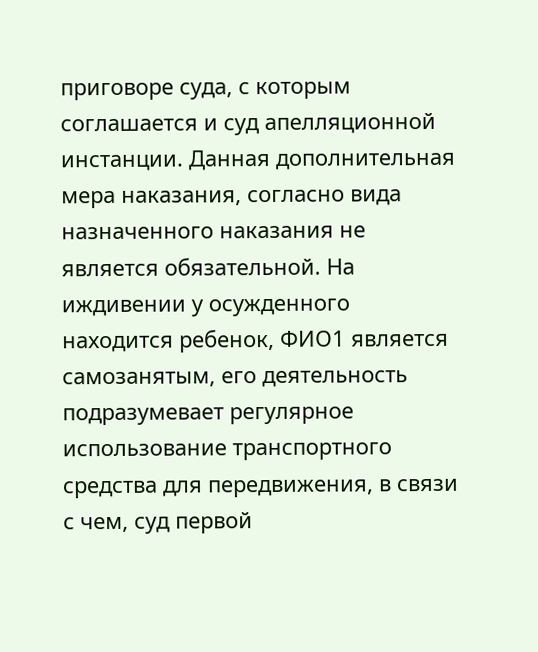приговоре суда, с которым соглашается и суд апелляционной инстанции. Данная дополнительная мера наказания, согласно вида назначенного наказания не является обязательной. На иждивении у осужденного находится ребенок, ФИО1 является самозанятым, его деятельность подразумевает регулярное использование транспортного средства для передвижения, в связи с чем, суд первой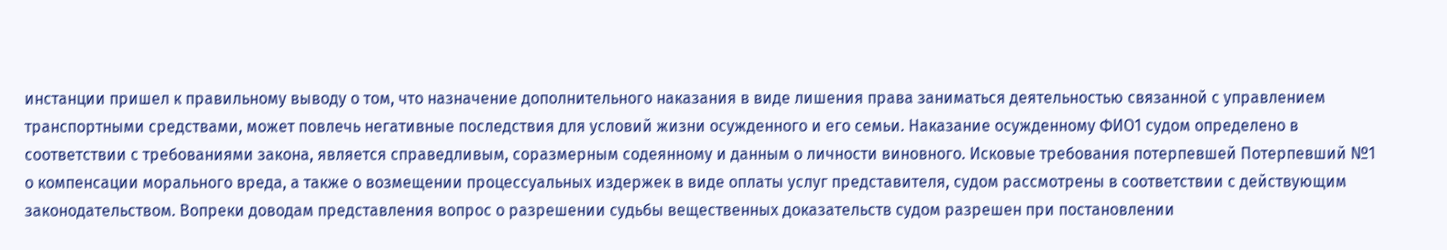инстанции пришел к правильному выводу о том, что назначение дополнительного наказания в виде лишения права заниматься деятельностью связанной с управлением транспортными средствами, может повлечь негативные последствия для условий жизни осужденного и его семьи. Наказание осужденному ФИО1 судом определено в соответствии с требованиями закона, является справедливым, соразмерным содеянному и данным о личности виновного. Исковые требования потерпевшей Потерпевший №1 о компенсации морального вреда, а также о возмещении процессуальных издержек в виде оплаты услуг представителя, судом рассмотрены в соответствии с действующим законодательством. Вопреки доводам представления вопрос о разрешении судьбы вещественных доказательств судом разрешен при постановлении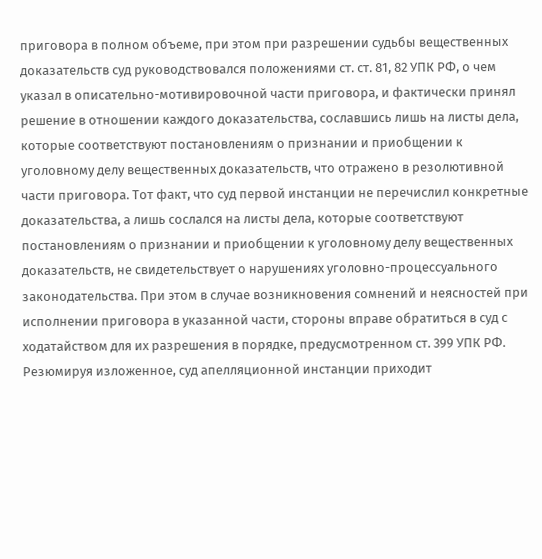приговора в полном объеме, при этом при разрешении судьбы вещественных доказательств суд руководствовался положениями ст. ст. 81, 82 УПК РФ, о чем указал в описательно-мотивировочной части приговора, и фактически принял решение в отношении каждого доказательства, сославшись лишь на листы дела, которые соответствуют постановлениям о признании и приобщении к уголовному делу вещественных доказательств, что отражено в резолютивной части приговора. Тот факт, что суд первой инстанции не перечислил конкретные доказательства, а лишь сослался на листы дела, которые соответствуют постановлениям о признании и приобщении к уголовному делу вещественных доказательств, не свидетельствует о нарушениях уголовно-процессуального законодательства. При этом в случае возникновения сомнений и неясностей при исполнении приговора в указанной части, стороны вправе обратиться в суд с ходатайством для их разрешения в порядке, предусмотренном ст. 399 УПК РФ. Резюмируя изложенное, суд апелляционной инстанции приходит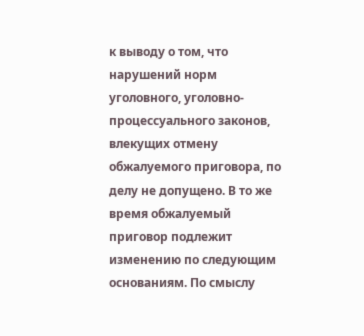к выводу о том, что нарушений норм уголовного, уголовно-процессуального законов, влекущих отмену обжалуемого приговора, по делу не допущено. В то же время обжалуемый приговор подлежит изменению по следующим основаниям. По смыслу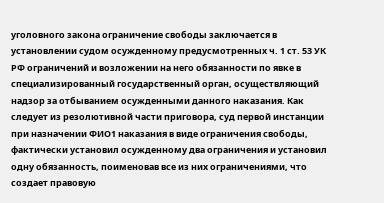уголовного закона ограничение свободы заключается в установлении судом осужденному предусмотренных ч. 1 ст. 53 УК РФ ограничений и возложении на него обязанности по явке в специализированный государственный орган, осуществляющий надзор за отбыванием осужденными данного наказания. Как следует из резолютивной части приговора, суд первой инстанции при назначении ФИО1 наказания в виде ограничения свободы, фактически установил осужденному два ограничения и установил одну обязанность, поименовав все из них ограничениями, что создает правовую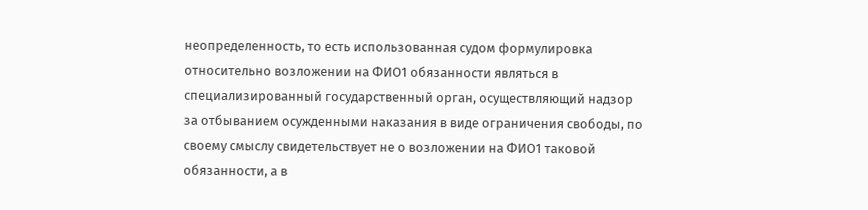неопределенность, то есть использованная судом формулировка относительно возложении на ФИО1 обязанности являться в специализированный государственный орган, осуществляющий надзор за отбыванием осужденными наказания в виде ограничения свободы, по своему смыслу свидетельствует не о возложении на ФИО1 таковой обязанности, а в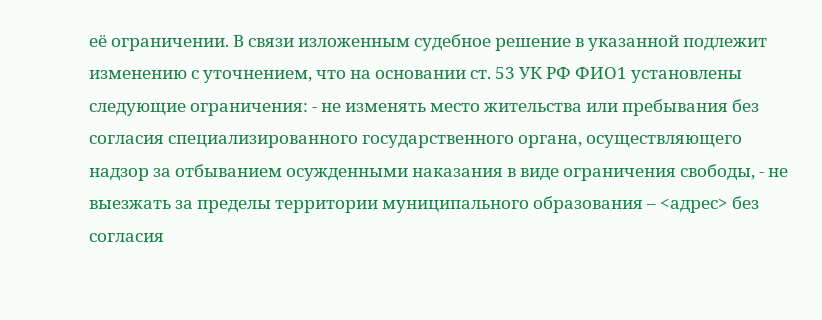её ограничении. В связи изложенным судебное решение в указанной подлежит изменению с уточнением, что на основании ст. 53 УК РФ ФИО1 установлены следующие ограничения: - не изменять место жительства или пребывания без согласия специализированного государственного органа, осуществляющего надзор за отбыванием осужденными наказания в виде ограничения свободы, - не выезжать за пределы территории муниципального образования – <адрес> без согласия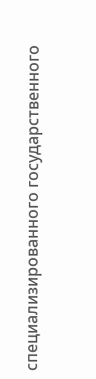специализированного государственного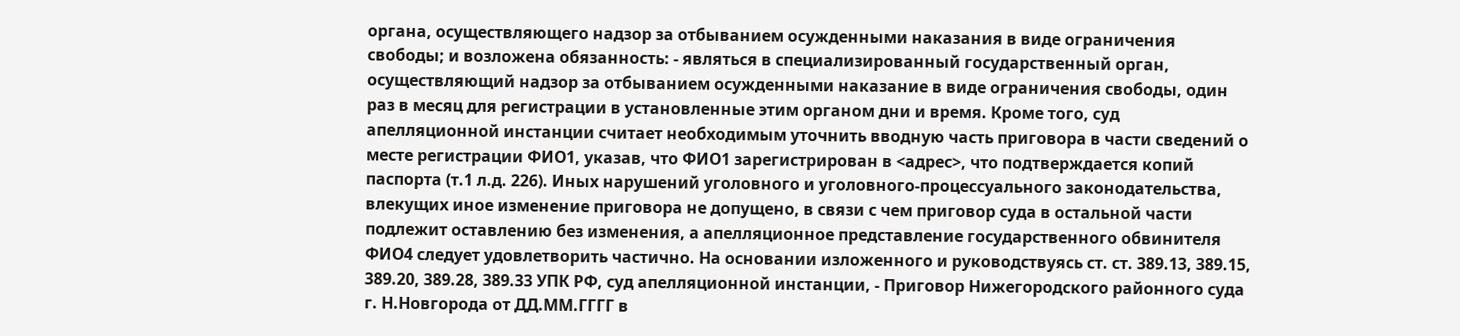органа, осуществляющего надзор за отбыванием осужденными наказания в виде ограничения свободы; и возложена обязанность: - являться в специализированный государственный орган, осуществляющий надзор за отбыванием осужденными наказание в виде ограничения свободы, один раз в месяц для регистрации в установленные этим органом дни и время. Кроме того, суд апелляционной инстанции считает необходимым уточнить вводную часть приговора в части сведений о месте регистрации ФИО1, указав, что ФИО1 зарегистрирован в <адрес>, что подтверждается копий паспорта (т.1 л.д. 226). Иных нарушений уголовного и уголовного-процессуального законодательства, влекущих иное изменение приговора не допущено, в связи с чем приговор суда в остальной части подлежит оставлению без изменения, а апелляционное представление государственного обвинителя ФИО4 следует удовлетворить частично. На основании изложенного и руководствуясь ст. ст. 389.13, 389.15, 389.20, 389.28, 389.33 УПК РФ, суд апелляционной инстанции, - Приговор Нижегородского районного суда г. Н.Новгорода от ДД.ММ.ГГГГ в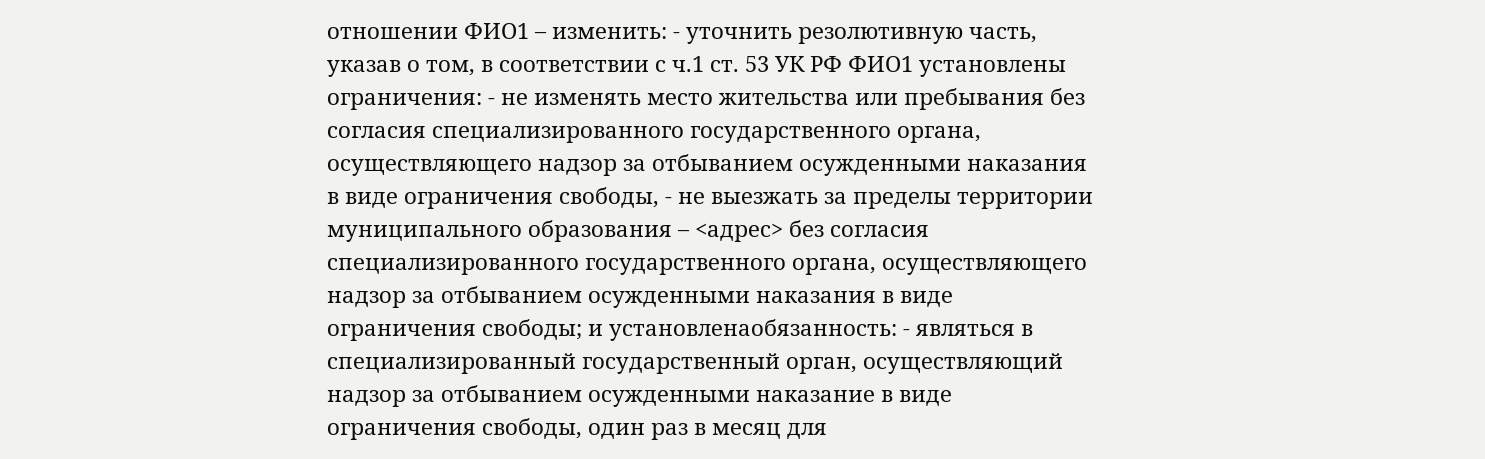отношении ФИО1 – изменить: - уточнить резолютивную часть, указав о том, в соответствии с ч.1 ст. 53 УК РФ ФИО1 установлены ограничения: - не изменять место жительства или пребывания без согласия специализированного государственного органа, осуществляющего надзор за отбыванием осужденными наказания в виде ограничения свободы, - не выезжать за пределы территории муниципального образования – <адрес> без согласия специализированного государственного органа, осуществляющего надзор за отбыванием осужденными наказания в виде ограничения свободы; и установленаобязанность: - являться в специализированный государственный орган, осуществляющий надзор за отбыванием осужденными наказание в виде ограничения свободы, один раз в месяц для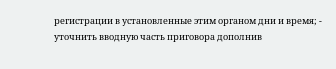регистрации в установленные этим органом дни и время; - уточнить вводную часть приговора дополнив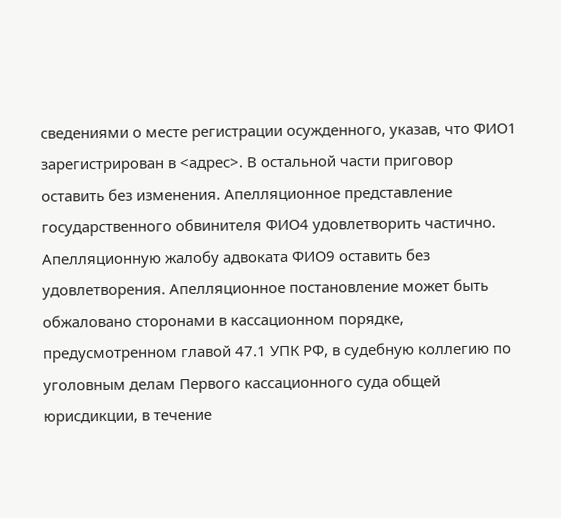сведениями о месте регистрации осужденного, указав, что ФИО1 зарегистрирован в <адрес>. В остальной части приговор оставить без изменения. Апелляционное представление государственного обвинителя ФИО4 удовлетворить частично. Апелляционную жалобу адвоката ФИО9 оставить без удовлетворения. Апелляционное постановление может быть обжаловано сторонами в кассационном порядке, предусмотренном главой 47.1 УПК РФ, в судебную коллегию по уголовным делам Первого кассационного суда общей юрисдикции, в течение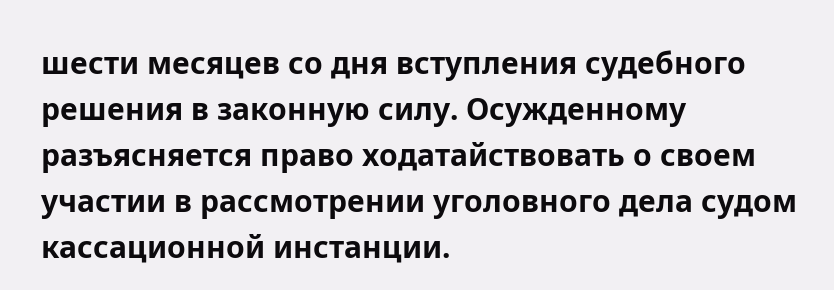шести месяцев со дня вступления судебного решения в законную силу. Осужденному разъясняется право ходатайствовать о своем участии в рассмотрении уголовного дела судом кассационной инстанции.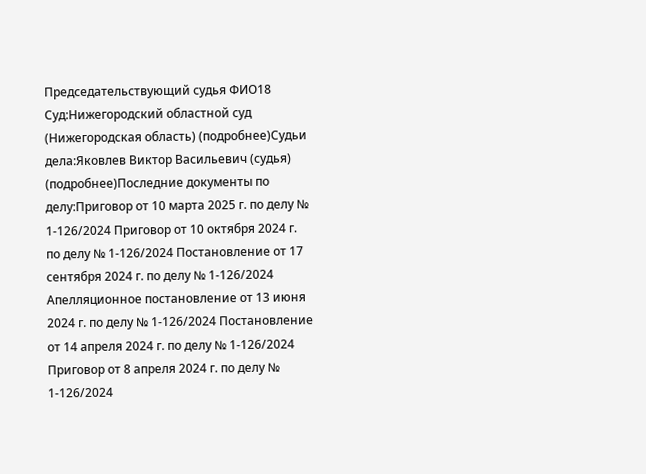Председательствующий судья ФИО18 Суд:Нижегородский областной суд (Нижегородская область) (подробнее)Судьи дела:Яковлев Виктор Васильевич (судья) (подробнее)Последние документы по делу:Приговор от 10 марта 2025 г. по делу № 1-126/2024 Приговор от 10 октября 2024 г. по делу № 1-126/2024 Постановление от 17 сентября 2024 г. по делу № 1-126/2024 Апелляционное постановление от 13 июня 2024 г. по делу № 1-126/2024 Постановление от 14 апреля 2024 г. по делу № 1-126/2024 Приговор от 8 апреля 2024 г. по делу № 1-126/2024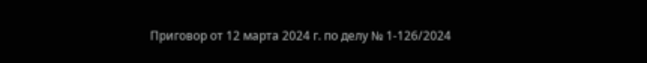Приговор от 12 марта 2024 г. по делу № 1-126/2024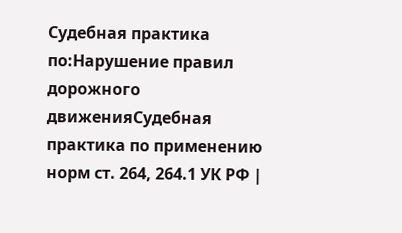Судебная практика по:Нарушение правил дорожного движенияСудебная практика по применению норм ст. 264, 264.1 УК РФ |